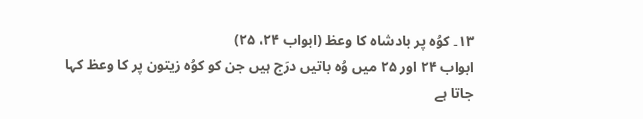۱۳۔ کوُہ پر بادشاہ کا وعظ (ابواب ۲۴، ۲۵)
ابواب ۲۴ اور ۲۵ میں وُہ باتیں درَج ہیں جن کو کوُہ زیتون پر کا وعظ کہا جاتا ہے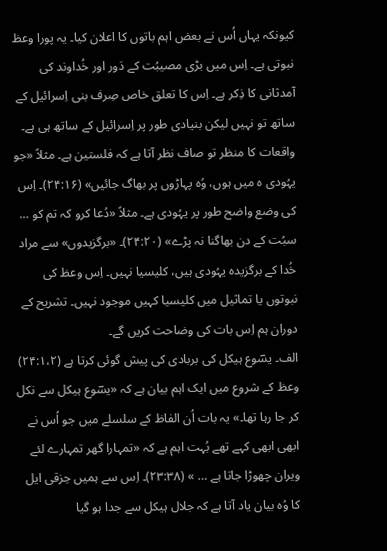کیونکہ یہاں اُس نے بعض اہم باتوں کا اعلان کیا۔ یہ پورا وعظ نبوتی ہے۔ اِس میں بڑی مصیبُت کے دَور اور خُداوند کی آمدثانی کا ذِکر ہے۔ اِس کا تعلق خاص صِرف بنی اِسرائیل کے ساتھ تو نہیں لیکن بنیادی طور پر اِسرائیل کے ساتھ ہی ہے۔ واقعات کا منظر تو صاف نظر آتا ہے کہ فلستین ہے۔ مثلاً «جو یہُودی ہ میں ہوں، وُہ پہاڑوں پر بھاگ جائیں» (۲۴:۱۶)۔ اِس کی وضع واضح طور پر یہُودی ہے۔ مثلاً «دُعا کرو کہ تم کو … سبُت کے دن بھاگنا نہ پڑے» (۲۴:۲۰)۔ «برگزیدوں» سے مراد خُدا کے برگزیدہ یہُودی ہیں، کلیسیا نہیں۔ اِس وعظ کی نبوتوں یا تماثیل میں کلیسیا کہیں موجود نہیں۔ تشریح کے دوران ہم اِس بات کی وضاحت کریں گے۔
الف۔ یسؔوع ہیکل کی بربادی کی پیش گوئی کرتا ہے (۲۴:۱،۲)
وعظ کے شروع میں ایک اہم بیان ہے کہ «یسؔوع ہیکل سے نکل کر جا رہا تھا۔» یہ بات اُن الفاظ کے سلسلے میں جو اُس نے ابھی ابھی کہے تھے بُہت اہم ہے کہ «تمہارا گھر تمہارے لئے ویران چھوڑا جاتا ہے … » (۲۳:۳۸)۔ اِس سے ہمیں حِزقی ایل کا وُہ بیان یاد آتا ہے کہ جلال ہیکل سے جدا ہو گیا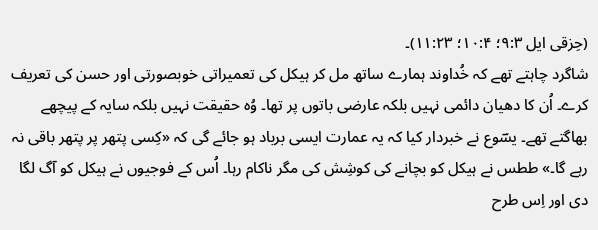(حِزقی ایل ۹:۳؛ ۱۰:۴؛ ۱۱:۲۳)۔
شاگرد چاہتے تھے کہ خُداوند ہمارے ساتھ مل کر ہیکل کی تعمیراتی خوبصورتی اور حسن کی تعریف کرے۔ اُن کا دھیان دائمی نہیں بلکہ عارضی باتوں پر تھا۔ وُہ حقیقت نہیں بلکہ سایہ کے پیچھے بھاگتے تھے۔ یسؔوع نے خبردار کیا کہ یہ عمارت ایسی برباد ہو جائے گی کہ «کِسی پتھر پر پتھر باقی نہ رہے گا۔» ططس نے ہیکل کو بچانے کی کوشِش کی مگر ناکام رہا۔ اُس کے فوجیوں نے ہیکل کو آگ لگا دی اور اِس طرح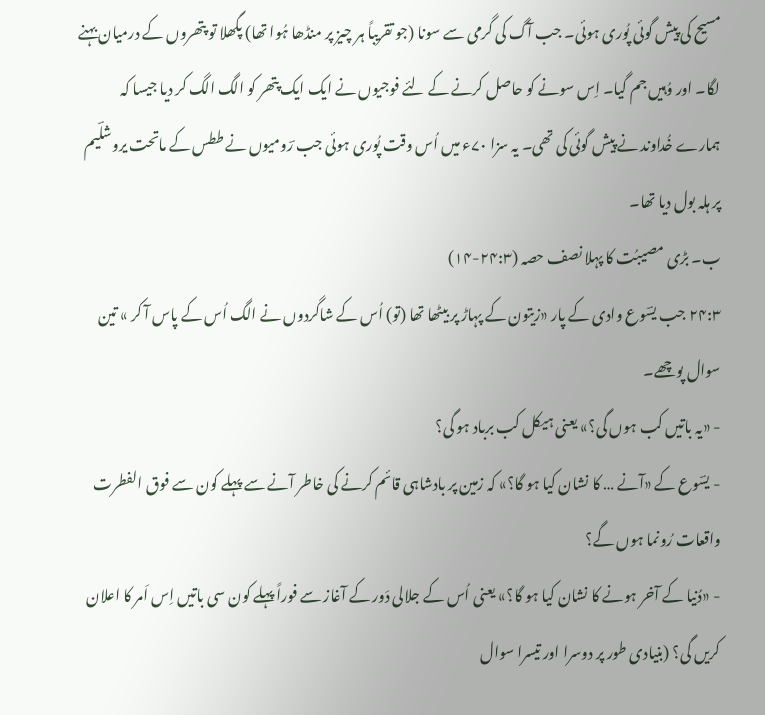مسیح کی پیش گوئی پُوری ہوئی۔ جب آگ کی گرمی سے سونا (جو تقریباً ہر چیز پر منڈھا ہُوا تھا) پگھلا تو پتھروں کے درمیان بہنے لگا۔ اور وُہیں جم گیا۔ اِس سونے کو حاصل کرنے کے لئے فوجیوں نے ایک ایک پتھر کو الگ الگ کر دیا جیسا کہ ہمارے خُداوند نے پیش گوئی کی تھی۔ یہ سزا ۷۰ء میں اُس وقت پُوری ہوئی جب رؔومیوں نے ططس کے ماتحت یروشلؔیم پر ہلہ بول دیا تھا۔
ب۔ بڑی مصیبُت کا پہلا نصف حصہ (۲۴:۳-۱۴)
۲۴:۳ جب یسؔوع وادی کے پار «زیتون کے پہاڑ پر بیٹھا تھا (تو) اُس کے شاگردوں نے الگ اُس کے پاس آ کر » تین سوال پوچھے۔
- «یہ باتیں کب ہوں گی؟» یعنی ہیکل کب برباد ہو گی؟
- یسؔوع کے «آنے … کا نشان کیا ہو گا؟» کہ زمین پر بادشاہی قائم کرنے کی خاطر آنے سے پہلے کون سے فوق الفطرت واقعات رُونما ہوں گے؟
- «دُنیا کے آخر ہونے کا نشان کیا ہو گا؟» یعنی اُس کے جلالی دَور کے آغاز سے فوراً پہلے کون سی باتیں اِس اَمر کا اعلان کریں گی؟ (بنیادی طور پر دوسرا اور تیسرا سوال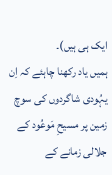ایک ہی ہیں)۔
ہمیں یاد رکھنا چاہئے کہ اِن یہُودی شاگردوں کی سوچ زمین پر مسیحِ مَوعُود کے جلالی زمانے کے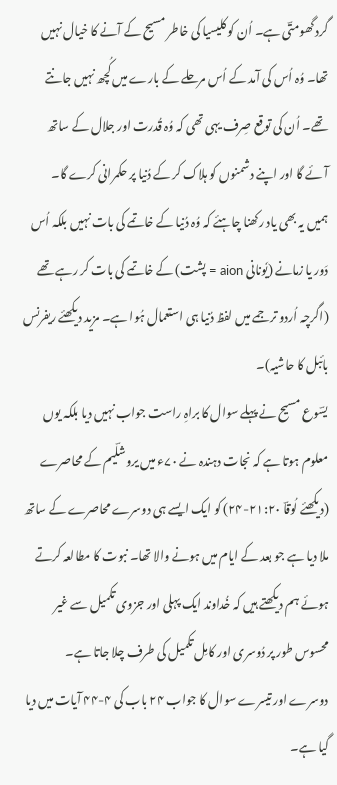گرد گھومتؔی ہے۔ اُن کو کلیسیا کی خاطر مسیح کے آنے کا خیال نہیں تھا۔ وُہ اُس کی آمد کے اُس مرحلے کے بارے میں کُچھ نہیں جانتے تھے۔ اُن کی توقع صِرف یہی تھی کہ وُہ قُدرت اور جلال کے ساتھ آئے گا اور اپنے دشمنوں کو ہلاک کر کے دُنیا پر حکمرانی کرے گا۔
ہمیں یہ بھی یاد رکھنا چاہئے کہ وُہ دُنیا کے خاتمے کی بات نہیں بلکہ اُس دَور یا زمانے (یٗونانی aion = پشت) کے خاتمے کی بات کر رہے تھے (اگرچہ اُردو ترجمے میں لفظ دُنیا ہی استعمال ہُوا ہے۔ مزید دیکھئے ریفرنس بائبل کا حاشیہ)۔
یسؔوع مسیح نے پہلے سوال کا براہِ راست جواب نہیں دیا بلکہ یوں معلوم ہوتا ہے کہ نجات دہندہ نے ۷۰ء میں یروشلؔیم کے محاصرے (دیکھئے لُوقاؔ ۲۱:۲۰-۲۴) کو ایک ایسے ہی دوسرے محاصرے کے ساتھ ملا دیا ہے جو بعد کے ایام میں ہونے والا تھا۔ نبوت کا مطالعہ کرتے ہوئے ہم دیکھتے ہیں کہ خُداوند ایک پہلی اور جزوی تکمیل سے غیر محسوس طور پر دُوسری اور کامِل تکمیل کی طرف چلا جاتا ہے۔
دوسرے اور تیسرے سوال کا جواب ۲۴ باب کی ۴-۴۴ آیات میں دیا گیا ہے۔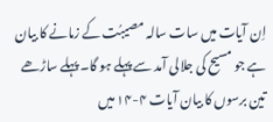اِن آیات میں سات سالہ مصیبُت کے زمانے کا بیان ہے جو مسیح کی جلالی آمد سے پہلے ہو گا۔ پہلے ساڑھے تین برسوں کا بیان آیات ۴-۱۴ میں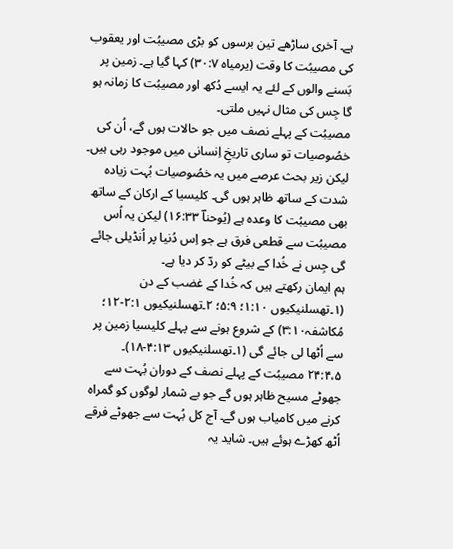ہے۔ آخری ساڑھے تین برسوں کو بڑی مصیبُت اور یعقوب کی مصیبُت کا وقت (یرمیاہ ۳۰:۷) کہا گیا ہے۔ زمین پر بَسنے والوں کے لئے یہ ایسے دُکھ اور مصیبُت کا زمانہ ہو گا جِس کی مثال نہیں ملتی۔
مصیبُت کے پہلے نصف میں جو حالات ہوں گے، اُن کی خصُوصیات تو ساری تاریخِ اِنسانی میں موجود رہی ہیں۔ لیکن زیر بحث عرصے میں یہ خصُوصیات بُہت زیادہ شدت کے ساتھ ظاہر ہوں گی۔ کلیسیا کے ارکان کے ساتھ بھی مصیبُت کا وعدہ ہے (یُوحناؔ ۱۶:۳۳) لیکن یہ اُس مصیبُت سے قطعی فرق ہے جو اِس دُنیا پر اُنڈیلی جائے گی جِس نے خُدا کے بیٹے کو ردّ کر دیا ہے۔
ہم ایمان رکھتے ہیں کہ خُدا کے غضب کے دن (۱۔تھسلنیکیوں ۱:۱۰؛ ۵:۹؛ ۲۔تھسلنیکیوں ۲:۱-۱۲؛ مُکاشفہ۳:۱۰) کے شروع ہونے سے پہلے کلیسیا زمین پر سے اُٹھا لی جائے گی (۱۔تھسلنیکیوں ۴:۱۳-۱۸)۔
۲۴:۴،۵ مصیبُت کے پہلے نصف کے دوران بُہت سے جھوٹے مسیح ظاہر ہوں گے جو بے شمار لوگوں کو گمراہ کرنے میں کامیاب ہوں گے۔ آج کل بُہت سے جھوٹے فرقے اُٹھ کھڑے ہوئے ہیں۔ شاید یہ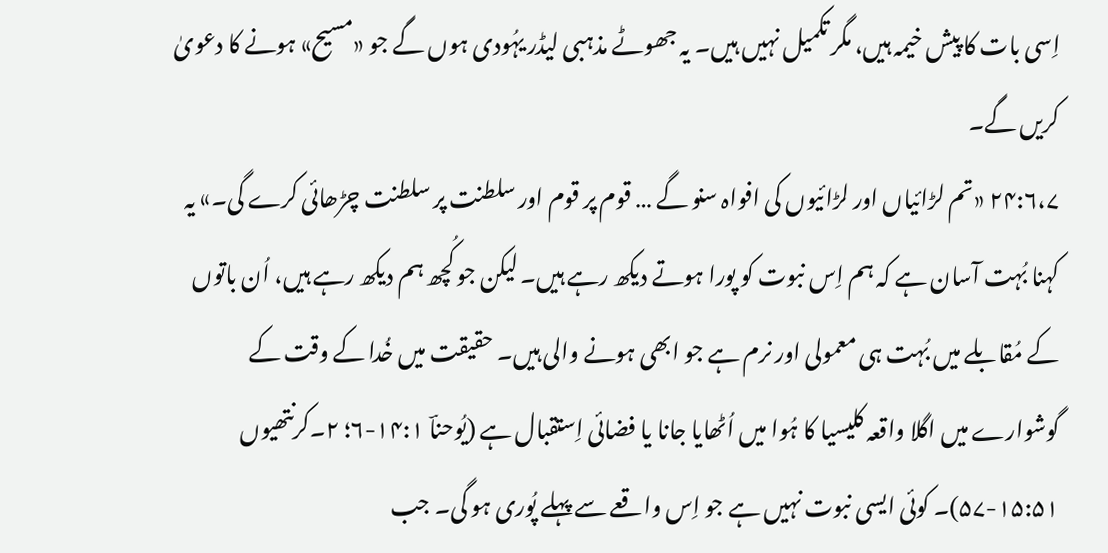اِسی بات کا پیش خیمہ ہیں، مگر تکمیل نہیں ہیں۔ یہ جھوٹے مذہبی لیڈر یہُودی ہوں گے جو «مسیح» ہونے کا دعویٰ کریں گے۔
۲۴:۶،۷ «تم لڑائیاں اور لڑائیوں کی افواہ سنو گے … قوم پر قوم اور سلطنت پر سلطنت چڑھائی کرے گی۔» یہ کہنا بُہت آسان ہے کہ ہم اِس نبوت کو پورا ہوتے دیکھ رہے ہیں۔ لیکن جو کُچھ ہم دیکھ رہے ہیں، اُن باتوں کے مُقابلے میں بُہت ہی معمولی اور نرم ہے جو ابھی ہونے والی ہیں۔ حقیقت میں خُدا کے وقت کے گوشوارے میں اگلا واقعہ کلیسیا کا ہُوا میں اُٹھایا جانا یا فضائی اِستقبال ہے (یُوحناؔ ۱۴:۱-۶؛ ۲۔کرنتھیوں ۱۵:۵۱-۵۷)۔ کوئی ایسی نبوت نہیں ہے جو اِس واقعے سے پہلے پُوری ہو گی۔ جب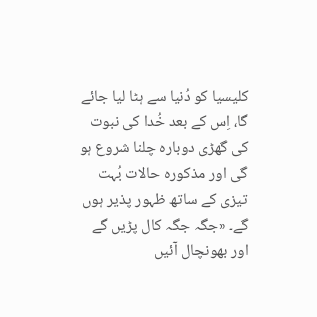کلیسیا کو دُنیا سے ہٹا لیا جائے گا، اِس کے بعد خُدا کی نبوت کی گھڑی دوبارہ چلنا شروع ہو گی اور مذکورہ حالات بُہت تیزی کے ساتھ ظہور پذیر ہوں گے۔ «جگہ جگہ کال پڑیں گے اور بھونچال آئیں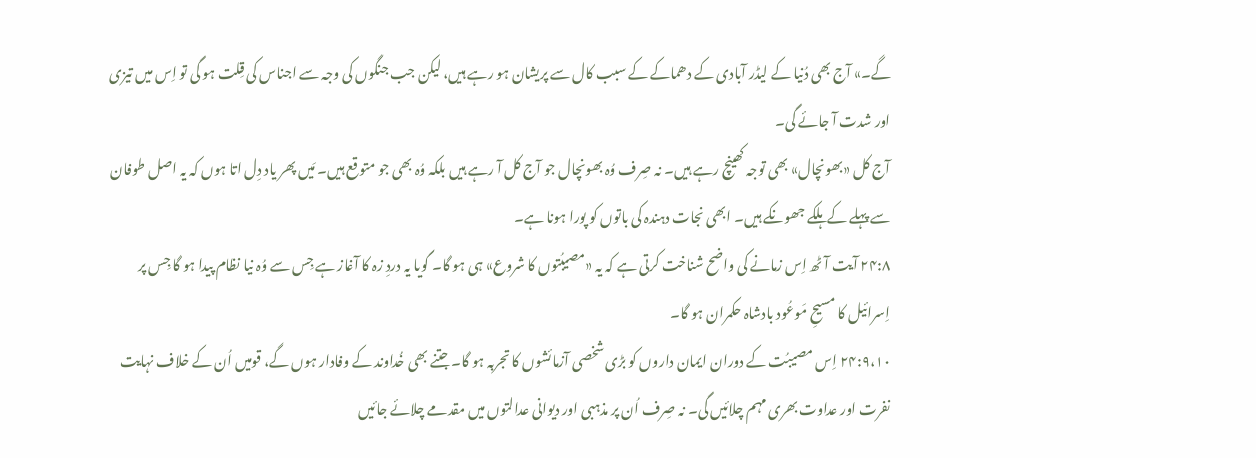گے۔» آج بھی دُنیا کے لیڈر آبادی کے دھماکے کے سبب کال سے پریشان ہو رہے ہیں، لیکن جب جنگوں کی وجہ سے اجناس کی قِلت ہو گی تو اِس میں تیزی اور شدت آ جائے گی۔
آج کل «بھونچال» بھی توجہ کھینچ رہے ہیں۔ نہ صِرف وُہ بھونچال جو آج کل آ رہے ہیں بلکہ وُہ بھی جو متوقع ہیں۔ مَیں پھر یاد دِل اتا ہوں کہ یہ اصل طوفان سے پہلے کے ہلکے جھونکے ہیں۔ ابھی نجات دہندہ کی باتوں کو پورا ہونا ہے۔
۲۴:۸ آیت آٹھ اِس زمانے کی واضح شناخت کرتی ہے کہ یہ «مصیبُتوں کا شروع» ہی ہو گا۔ گویا یہ دردِ زہ کا آغاز ہے جِس سے وُہ نیا نظام پیدا ہو گا جِس پر اِسرائیل کا مسیحِ مَوعُود بادشاہ حکمران ہو گا۔
۲۴:۹،۱۰ اِس مصیبُت کے دوران ایمان داروں کو بڑی شخصی آزمائشوں کا تجربہ ہو گا۔ جتنے بھی خُداوند کے وفادار ہوں گے، قومیں اُن کے خلاف نہایت نفرت اور عداوت بھری مہم چلائیں گی۔ نہ صِرف اُن پر مذہبی اور دیوانی عدالتوں میں مقدمے چلائے جائیں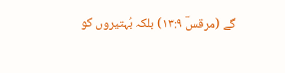گے (مرقسؔ ۱۳:۹) بلکہ بُہتیروں کو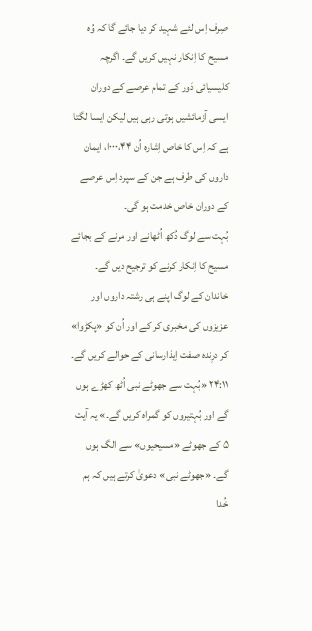صِرف اِس لئے شہید کر دیا جائے گا کہ وُہ مسیح کا اِنکار نہیں کریں گے۔ اگرچہ کلیسیائی دَور کے تمام عرصے کے دوران ایسی آزمائشیں ہوتی رہی ہیں لیکن ایسا لگتا ہے کہ اِس کا خاص اِشارہ اُن ۰۰۰،۴۴ا، ایمان داروں کی طرف ہے جن کے سپرد اِس عرصے کے دوران خاص خدمت ہو گی۔
بُہت سے لوگ دُکھ اُٹھانے اور مرنے کے بجائے مسیح کا اِنکار کرنے کو ترجیح دیں گے۔ خاندان کے لوگ اپنے ہی رشتہ داروں اور عزیزوں کی مخبری کر کے اور اُن کو «پکڑوا» کر درِندہ صفت اِیذارسانی کے حوالے کریں گے۔
۲۴:۱۱ «بُہت سے جھوٹے نبی اُٹھ کھڑے ہوں گے اور بُہتیروں کو گمراہ کریں گے۔» یہ آیت ۵ کے جھوٹے «مسیحیوں» سے الگ ہوں گے۔ «جھوٹے نبی» دعویٰ کرتے ہیں کہ ہم خُدا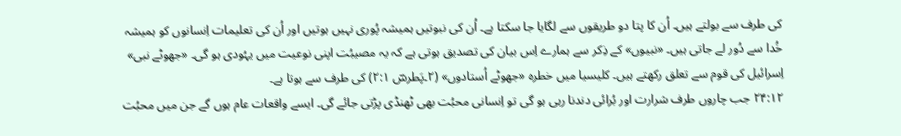کی طرف سے بولتے ہیں۔ اُن کا پتا دو طریقوں سے لگایا جا سکتا ہے۔ اُن کی نبوتیں ہمیشہ پُوری نہیں ہوتیں اور اُن کی تعلیمات اِنسانوں کو ہمیشہ خُدا سے دُور لے جاتی ہیں۔ «نبیوں» کے ذِکر سے ہمارے اِس بیان کی تصدیق ہوتی ہے کہ یہ مصیبُت اپنی نوعیت میں یہُودی ہو گی۔ «جھوٹے نبی» اِسرائیل کی قوم سے تعلق رکھتے ہیں۔ کلیسیا میں خطرہ «جھوٹے اُستادوں» (۲۔پَطرسؔ ۲:۱) کی طرف سے ہوتا ہے۔
۲۴:۱۲ جب چاروں طرف شرارت اور بُرائی دندنا رہی ہو گی تو اِنسانی محبُت بھی ٹھنڈی پڑتی جائے گی۔ ایسے واقعات عام ہوں گے جن میں محبُت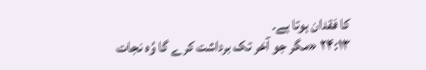کا فقدان ہوتا ہے۔
۲۴:۱۳ «مگر جو آخر تک برداشت کرے گا وُہ نجات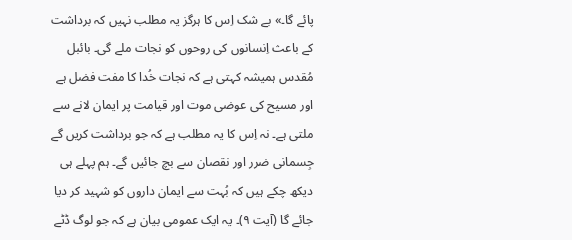پائے گا۔» بے شک اِس کا ہرگز یہ مطلب نہیں کہ برداشت کے باعث اِنسانوں کی روحوں کو نجات ملے گی۔ بائبل مُقدس ہمیشہ کہتی ہے کہ نجات خُدا کا مفت فضل ہے اور مسیح کی عوضی موت اور قیامت پر ایمان لانے سے ملتی ہے۔ نہ اِس کا یہ مطلب ہے کہ جو برداشت کریں گے جِسمانی ضرر اور نقصان سے بچ جائیں گے۔ ہم پہلے ہی دیکھ چکے ہیں کہ بُہت سے ایمان داروں کو شہید کر دیا جائے گا (آیت ۹)۔ یہ ایک عمومی بیان ہے کہ جو لوگ ڈٹے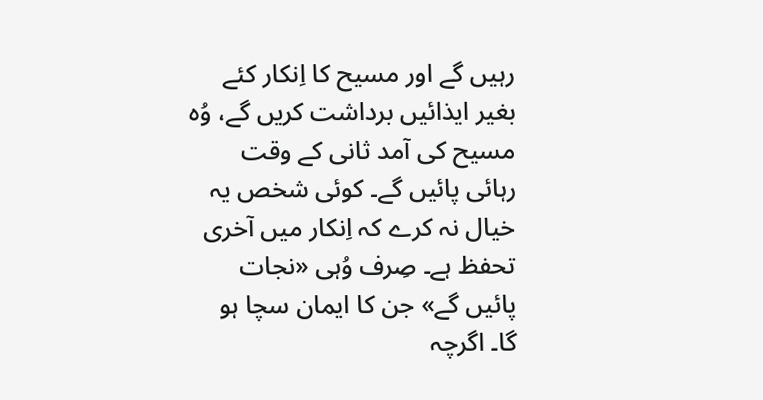رہیں گے اور مسیح کا اِنکار کئے بغیر ایذائیں برداشت کریں گے، وُہ مسیح کی آمد ثانی کے وقت رہائی پائیں گے۔ کوئی شخص یہ خیال نہ کرے کہ اِنکار میں آخری تحفظ ہے۔ صِرف وُہی «نجات پائیں گے» جن کا ایمان سچا ہو گا۔ اگرچہ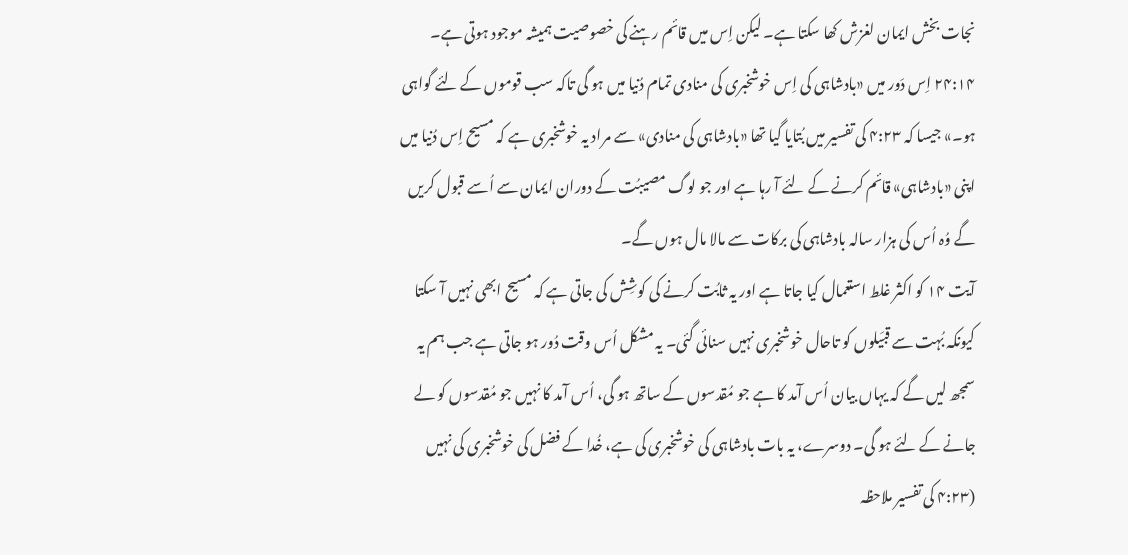نجات بخش ایمان لغزش کھا سکتا ہے۔ لیکن اِس میں قائم رہنے کی خصوصیت ہمیشہ موجود ہوتی ہے۔
۲۴:۱۴ اِس دَور میں «بادشاہی کی اِس خوشخبری کی منادی تمام دُنیا میں ہو گی تاکہ سب قوموں کے لئے گواہی ہو۔» جیسا کہ ۴:۲۳ کی تفسیر میں بُتایا گیا تھا «بادشاہی کی منادی» سے مراد یہ خوشخبری ہے کہ مسیح اِس دُنیا میں اپنی «بادشاہی» قائم کرنے کے لئے آ رہا ہے اور جو لوگ مصیبُت کے دوران ایمان سے اُسے قبول کریں گے وُہ اُس کی ہزار سالہ بادشاہی کی برکات سے مالا مال ہوں گے۔
آیت ۱۴ کو اکثر غلط استعمال کیا جاتا ہے اور یہ ثابُت کرنے کی کوشِش کی جاتی ہے کہ مسیح ابھی نہیں آ سکتا کیونکہ بُہت سے قبَیلوں کو تاحال خوشخبری نہیں سنائی گئی۔ یہ مشکل اُس وقت دُور ہو جاتی ہے جب ہم یہ سمجھ لیں گے کہ یہاں بیان اُس آمد کا ہے جو مُقدسوں کے ساتھ ہو گی، اُس آمد کا نہیں جو مُقدسوں کو لے جانے کے لئے ہو گی۔ دوسرے، یہ بات بادشاہی کی خوشخبری کی ہے، خُدا کے فضل کی خوشخبری کی نہیں (۴:۲۳ کی تفسیر ملاحظہ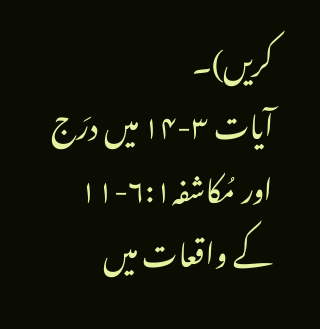کریں)۔
آیات ۳-۱۴ میں درَج اور مُکاشفہ۶:۱-۱۱ کے واقعات میں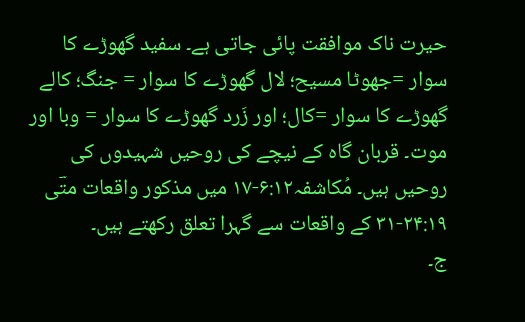حیرت ناک موافقت پائی جاتی ہے۔ سفید گھوڑے کا سوار =جھوٹا مسیح؛ لال گھوڑے کا سوار = جنگ؛ کالے گھوڑے کا سوار =کال؛ اور زَرد گھوڑے کا سوار = وبا اور موت۔ قربان گاہ کے نیچے کی روحیں شہیدوں کی روحیں ہیں۔ مُکاشفہ۶:۱۲-۱۷ میں مذکور واقعات متؔی ۲۴:۱۹-۳۱ کے واقعات سے گہرا تعلق رکھتے ہیں۔
ج۔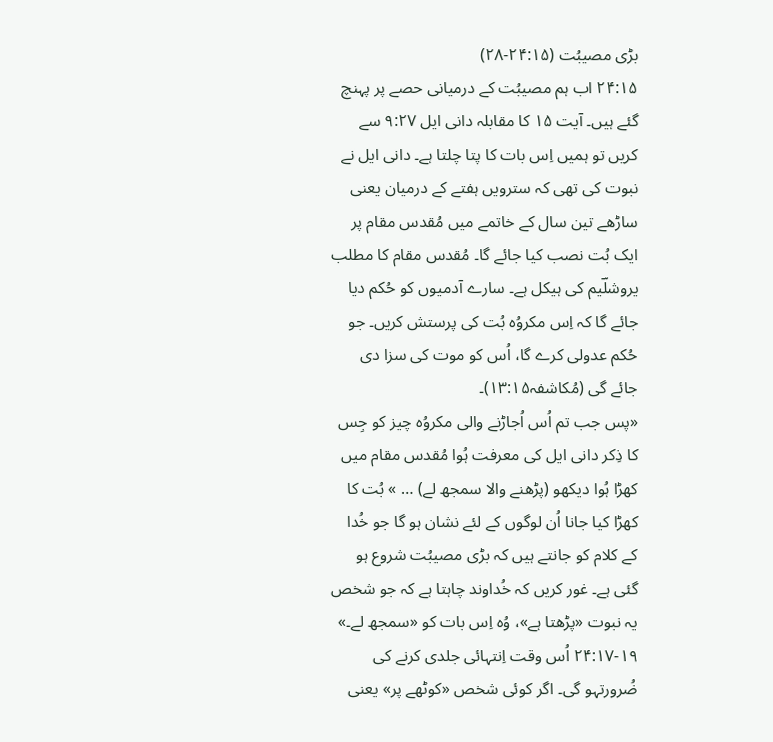بڑی مصیبُت (۲۴:۱۵-۲۸)
۲۴:۱۵ اب ہم مصیبُت کے درمیانی حصے پر پہنچ گئے ہیں۔ آیت ۱۵ کا مقابلہ دانی ایل ۹:۲۷ سے کریں تو ہمیں اِس بات کا پتا چلتا ہے۔ دانی ایل نے نبوت کی تھی کہ سترویں ہفتے کے درمیان یعنی ساڑھے تین سال کے خاتمے میں مُقدس مقام پر ایک بُت نصب کیا جائے گا۔ مُقدس مقام کا مطلب یروشلؔیم کی ہیکل ہے۔ سارے آدمیوں کو حُکم دیا جائے گا کہ اِس مکروُہ بُت کی پرستش کریں۔ جو حُکم عدولی کرے گا، اُس کو موت کی سزا دی جائے گی (مُکاشفہ۱۳:۱۵)۔
«پس جب تم اُس اُجاڑنے والی مکروُہ چیز کو جِس کا ذِکر دانی ایل کی معرفت ہُوا مُقدس مقام میں کھڑا ہُوا دیکھو (پڑھنے والا سمجھ لے) … » بُت کا کھڑا کیا جانا اُن لوگوں کے لئے نشان ہو گا جو خُدا کے کلام کو جانتے ہیں کہ بڑی مصیبُت شروع ہو گئی ہے۔ غور کریں کہ خُداوند چاہتا ہے کہ جو شخص یہ نبوت «پڑھتا ہے»، وُہ اِس بات کو «سمجھ لے۔»
۲۴:۱۷-۱۹ اُس وقت اِنتہائی جلدی کرنے کی ضُرورتہو گی۔ اگر کوئی شخص «کوٹھے پر» یعنی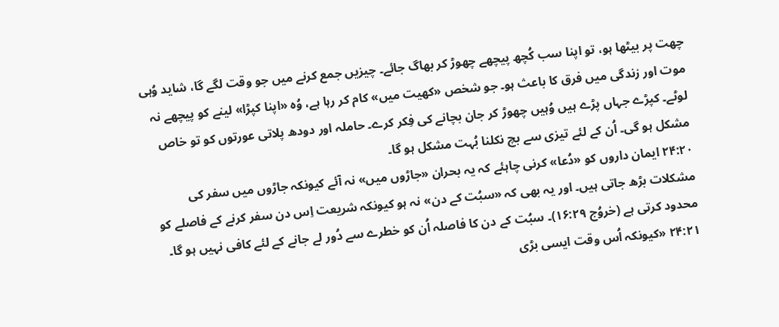چھت پر بیٹھا ہو، تو اپنا سب کُچھ پیچھے چھوڑ کر بھاگ جائے۔ چیزیں جمع کرنے میں جو وقت لگے گا، شاید وُہی موت اور زندگی میں فرق کا باعث ہو۔ جو شخص «کھیت میں» کام کر رہا ہے، وُہ «اپنا کپڑا» لینے کو پیچھے نہ لوٹے۔ کپڑے جہاں پڑے ہیں وُہیں چھوڑ کر جان بچانے کی فِکر کرے۔ حاملہ اور دودھ پلاتی عورتوں کو تو خاص مشکل ہو گی۔ اُن کے لئے تیزی سے بچ نکلنا بُہت مشکل ہو گا۔
۲۴:۲۰ ایمان داروں کو «دُعا» کرنی چاہئے کہ یہ بحران «جاڑوں میں» نہ آئے کیونکہ جاڑوں میں سفر کی مشکلات بڑھ جاتی ہیں۔ اور یہ بھی کہ «سبُت کے دن» نہ ہو کیونکہ شریعت اِس دن سفر کرنے کے فاصلے کو محدود کرتی ہے (خروُج ۱۶:۲۹)۔ سبُت کے دن کا فاصلہ اُن کو خطرے سے دُور لے جانے کے لئے کافی نہیں ہو گا۔
۲۴:۲۱ «کیونکہ اُس وقت ایسی بڑی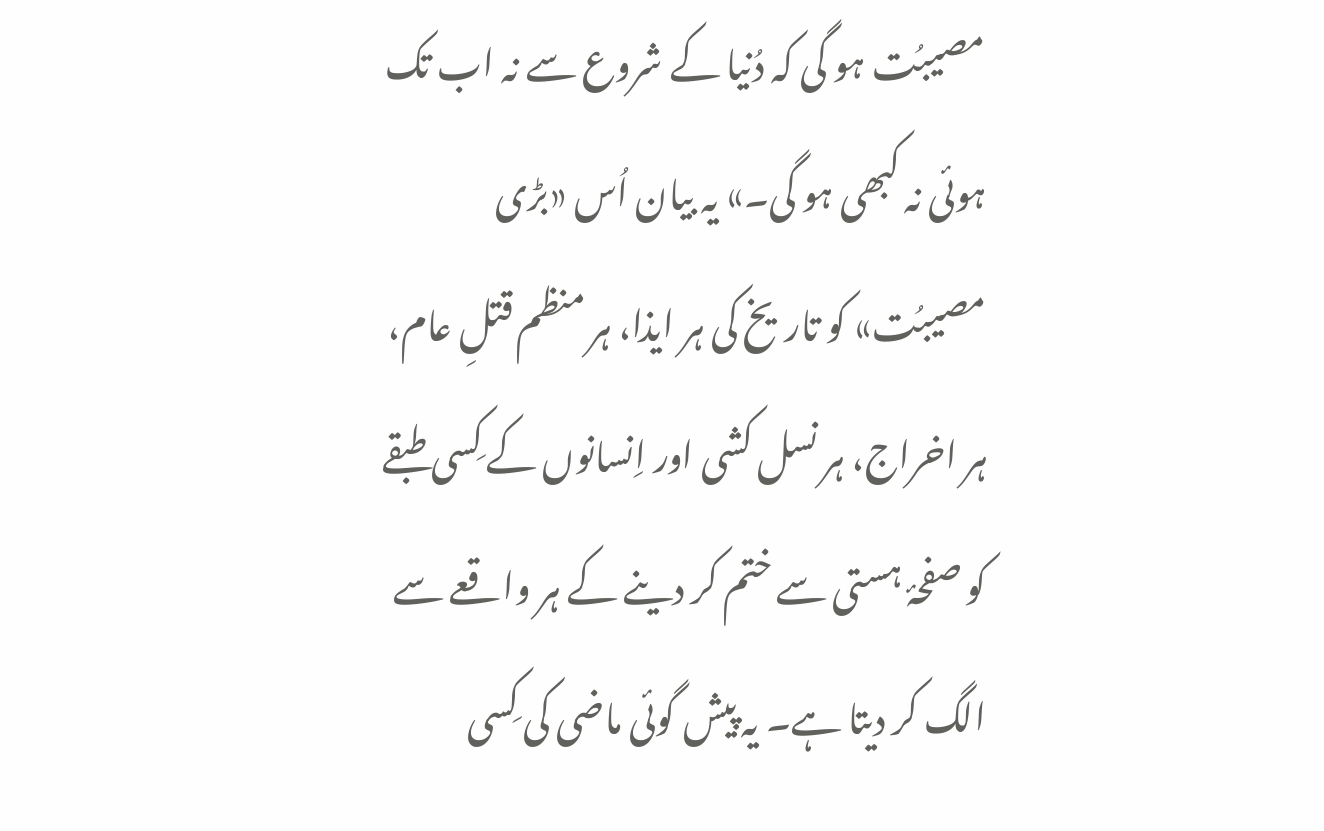مصیبُت ہو گی کہ دُنیا کے شروع سے نہ اب تک ہوئی نہ کبھی ہو گی۔» یہ بیان اُس «بڑی مصیبُت» کو تاریخ کی ہر ایذا، ہر منظم قتلِ عام، ہر اخراج، ہر نسل کشی اور اِنسانوں کے کِسی طبقے کو صفحۂ ہستی سے ختم کر دینے کے ہر واقعے سے الگ کر دیتا ہے۔ یہ پیش گوئی ماضی کی کِسی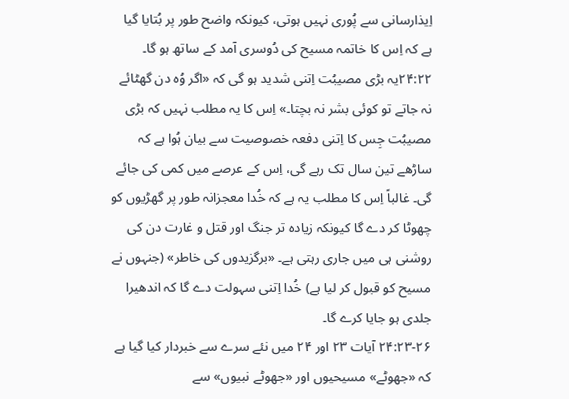اِیذارسانی سے پُوری نہیں ہوتی، کیونکہ واضح طور پر بُتایا گیا ہے کہ اِس کا خاتمہ مسیح کی دُوسری آمد کے ساتھ ہو گا۔
۲۴:۲۲یہ بڑی مصیبُت اِتنی شدید ہو گی کہ «اگر وُہ دن گھٹائے نہ جاتے تو کوئی بشر نہ بچتا۔» اِس کا یہ مطلب نہیں کہ بڑی مصیبُت جِس کا اِتنی دفعہ خصوصیت سے بیان ہُوا ہے کہ ساڑھے تین سال تک رہے گی، اِس کے عرصے میں کمی کی جائے گی۔ غالباً اِس کا مطلب یہ ہے کہ خُدا معجزانہ طور پر گھڑیوں کو چھوٹا کر دے گا کیونکہ زیادہ تر جنگ اور قتل و غارت دن کی روشنی ہی میں جاری رہتی ہے۔ «برگزیدوں کی خاطر» (جنہوں نے مسیح کو قبول کر لیا ہے) خُدا اِتنی سہولت دے گا کہ اندھیرا جلدی ہو جایا کرے گا۔
۲۴:۲۳-۲۶ آیات ۲۳ اور ۲۴ میں نئے سرے سے خبردار کیا گیا ہے کہ «جھوٹے» مسیحیوں اور «جھوٹے نبیوں» سے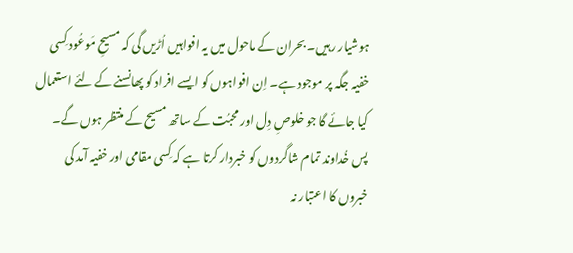ہوشیار رہیں۔ بحران کے ماحول میں یہ افواہیں اُڑیں گی کہ مسیحِ مَوعُود کِسی خفیہ جگہ پر موجود ہے۔ اِن افواہوں کو ایسے افراد کو پھانسنے کے لئے استعمال کیا جائے گا جو خلوصِ دِل اور محبُت کے ساتھ مسیح کے منتظر ہوں گے۔ پس خُداوند تمام شاگردوں کو خبردار کرتا ہے کہ کِسی مقامی اور خفیہ آمد کی خبروں کا اعتبار نہ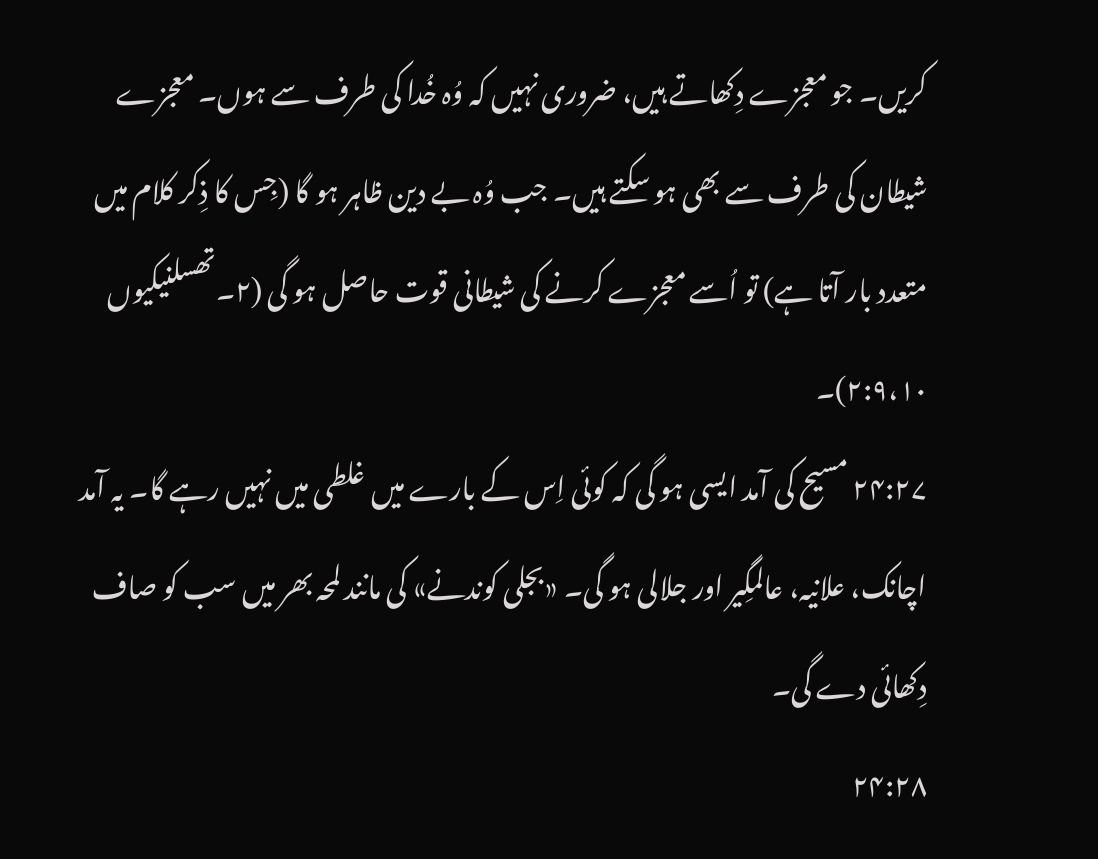کریں۔ جو معجزے دِکھاتے ہیں، ضروری نہیں کہ وُہ خُدا کی طرف سے ہوں۔ معجزے شیطان کی طرف سے بھی ہو سکتے ہیں۔ جب وُہ بے دین ظاہر ہو گا (جِس کا ذِکر کلام میں متعدد بار آتا ہے) تو اُسے معجزے کرنے کی شیطانی قوت حاصل ہو گی (۲۔تھسلنیکیوں ۲:۹،۱۰)۔
۲۴:۲۷ مسیح کی آمد ایسی ہو گی کہ کوئی اِس کے بارے میں غلطی میں نہیں رہے گا۔ یہ آمد اچانک، علانیہ، عالمگِیر اور جلالی ہو گی۔ «بجلی کوندنے» کی مانند لمحہ بھر میں سب کو صاف دِکھائی دے گی۔
۲۴:۲۸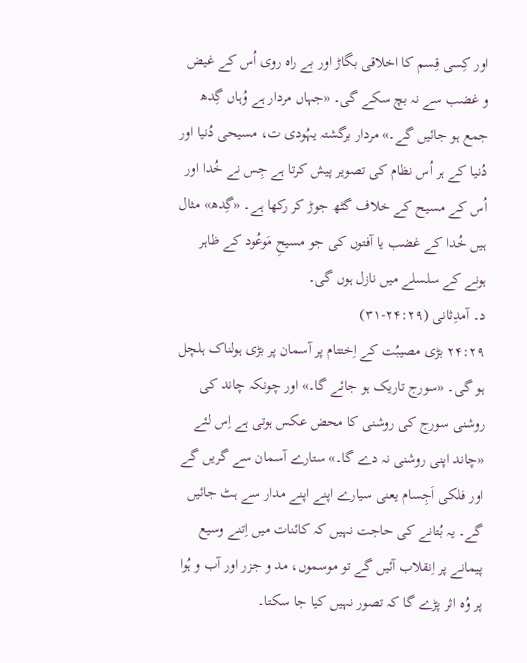اور کِسی قِسم کا اخلاقی بگاڑ اور بے راہ روی اُس کے غیض و غضب سے نہ بچ سکے گی۔ «جہاں مردار ہے وُہاں گِدھ جمع ہو جائیں گے۔» مردار برگشتہ یہُودی ت، مسیحی دُنیا اور دُنیا کے ہر اُس نظام کی تصویر پیش کرتا ہے جِس نے خُدا اور اُس کے مسیح کے خلاف گٹھ جوڑ کر رکھا ہے۔ «گِدھ» مثال ہیں خُدا کے غضب یا آفتوں کی جو مسیحِ مَوعُود کے ظاہر ہونے کے سلسلے میں نازل ہوں گی۔
د۔ آمدِثانی (۲۴:۲۹-۳۱)
۲۴:۲۹ بڑی مصیبُت کے اِختتام پر آسمان پر بڑی ہولناک ہلچل ہو گی۔ «سورج تاریک ہو جائے گا۔» اور چونکہ چاند کی روشنی سورج کی روشنی کا محض عکس ہوتی ہے اِس لئے «چاند اپنی روشنی نہ دے گا۔» ستارے آسمان سے گریں گے اور فلکی اَجِسام یعنی سیارے اپنے اپنے مدار سے ہٹ جائیں گے۔ یہ بُتانے کی حاجت نہیں کہ کائنات میں اِتنے وسیع پیمانے پر اِنقلاب آئیں گے تو موسموں، مد و جزر اور آب و ہُوا پر وُہ اثر پڑے گا کہ تصور نہیں کیا جا سکتا۔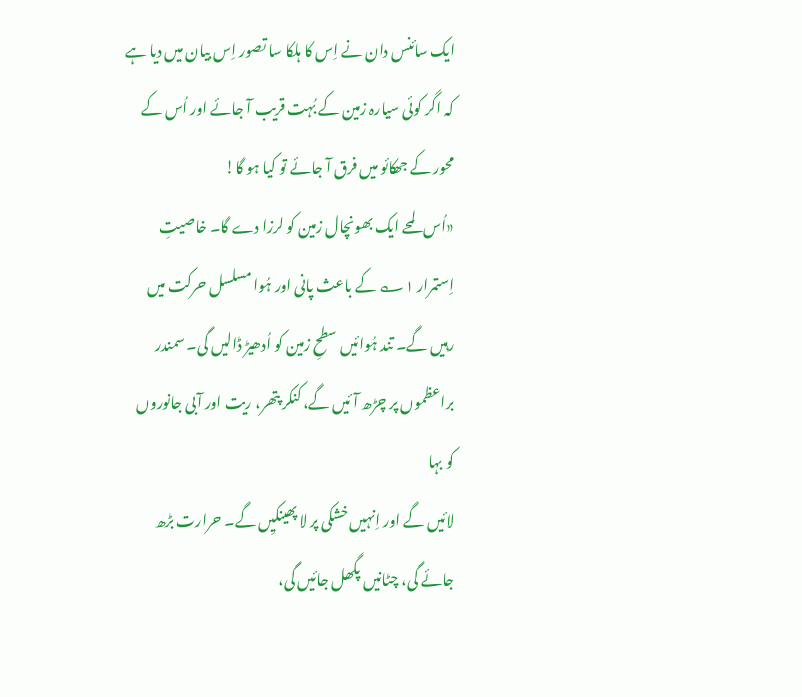ایک سائنس دان نے اِس کا ہلکا سا تصور اِس بیان میں دیا ہے کہ اگر کوئی سیارہ زمین کے بُہت قریب آ جائے اور اُس کے محور کے جھکائو میں فرق آ جائے تو کیا ہو گا!
«اُس لمحے ایک بھونچال زمین کو لرزا دے گا۔ خاصیتِ اِستمرار ۱؎ کے باعث پانی اور ہُوا مسلسل حرکت میں رہیں گے۔ تند ہُوائیں سطحِ زمین کو اُدھیڑ ڈالیں گی۔ سمندر براعظموں پر چڑھ آئیں گے، کنکر پتھر، ریت اور آبی جانوروں کو بہا
لائیں گے اور اِنہیں خشکی پر لا پھینکیِں گے۔ حرارت بڑھ جائے گی، چٹانیں پگھل جائیں گی،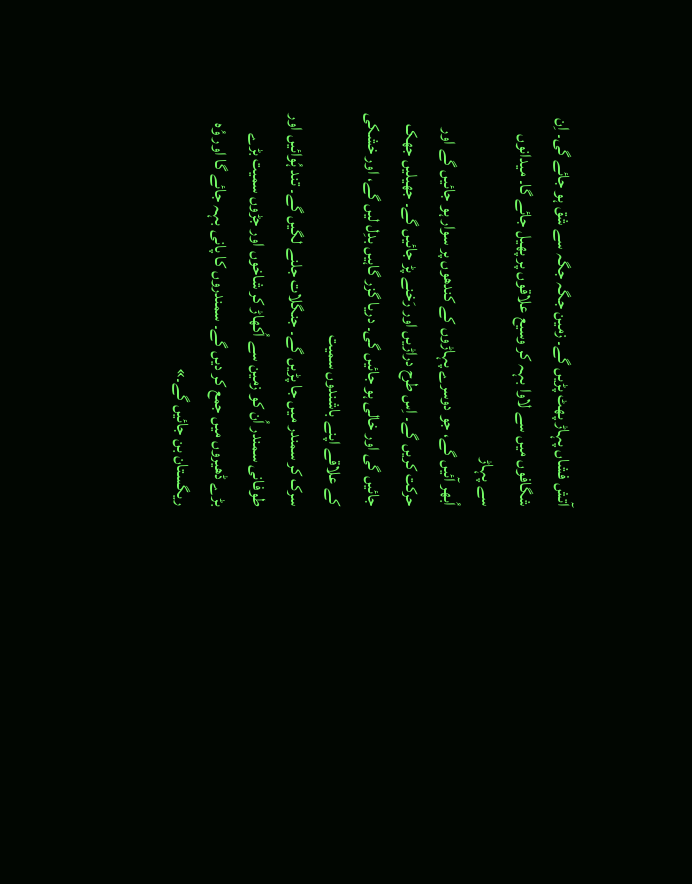آتش فشاں پہاڑ پھٹ پڑیں گے۔ زمین جگہ جگہ سے شق ہو جائے گی۔ اِن شگافوں میں سے لاوا بہہ کر وسیع علاقوں پر پھیل جائے گا۔ میدانوں سے پہاڑ
اُبھر آئیں گے، جو دوسرے پہاڑوں کے کندھوں پر سوار ہو جائیں گے اور حرکت کریں گے۔ اِس طرح دراڑیں اور رَخنے پڑ جائیں گے۔ جھیلیں جھک جائیں گی اور خالی ہو جائیں گی۔ دریا گزر گاہیں بدِل لیں گے، اور خشکی کے علاقے اپنے باشندوں سمیت
سرک کر سمندر میں جا پڑیں گے۔ جنگلات جلنے لگیں گے۔ تند ہُوائیں اور طوفانی سمندر اُن کو زمین سے اُکھاڑ کر شاخوں اور جڑوں سمیت بڑے بڑے ڈھیروں میں جمع کر دیں گے۔ سمندروں کا پانی بہہ جائے گا اور وُہ ریگستان بن جائیں گے۔»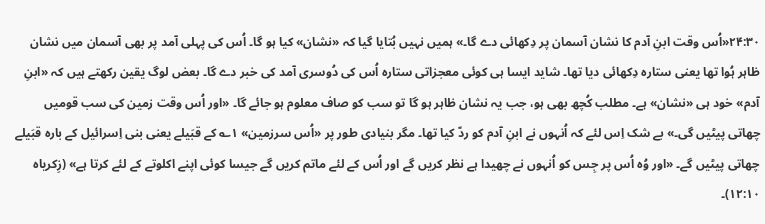۲۴:۳۰«اُس وقت ابنِ آدم کا نشان آسمان پر دِکھائی دے گا۔» ہمیں نہیں بُتایا گیا کہ «نشان» کیا ہو گا۔ اُس کی پہلی آمد پر بھی آسمان میں نشان ظاہر ہُوا تھا یعنی ستارہ دِکھائی دیا تھا۔ شاید ایسا ہی کوئی معجزاتی ستارہ اُس کی دُوسری آمد کی خبر دے گا۔ بعض لوگ یقین رکھتے ہیں کہ «ابنِ آدم» خود ہی «نشان» ہے۔ مطلب کُچھ بھی ہو، جب یہ نشان ظاہر ہو گا تو سب کو صاف معلوم ہو جائے گا۔ «اور اُس وقت زمین کی سب قومیں چھاتی پیٹیں گی۔» بے شک اِس لئے کہ اُنہوں نے ابنِ آدم کو ردّ کیا تھا۔ مگر بنیادی طور پر «اُس سرزمین» ۱؎ کے قبَیلے یعنی بنی اِسرائیل کے بارہ قبَیلے چھاتی پیٹیں گے۔ «اور وُہ اُس پر جِس کو اُنہوں نے چھیدا ہے نظر کریں گے اور اُس کے لئے ماتم کریں گے جیسا کوئی اپنے اکلوتے کے لئے کرتا ہے» (زِکریاہ ۱۲:۱۰)۔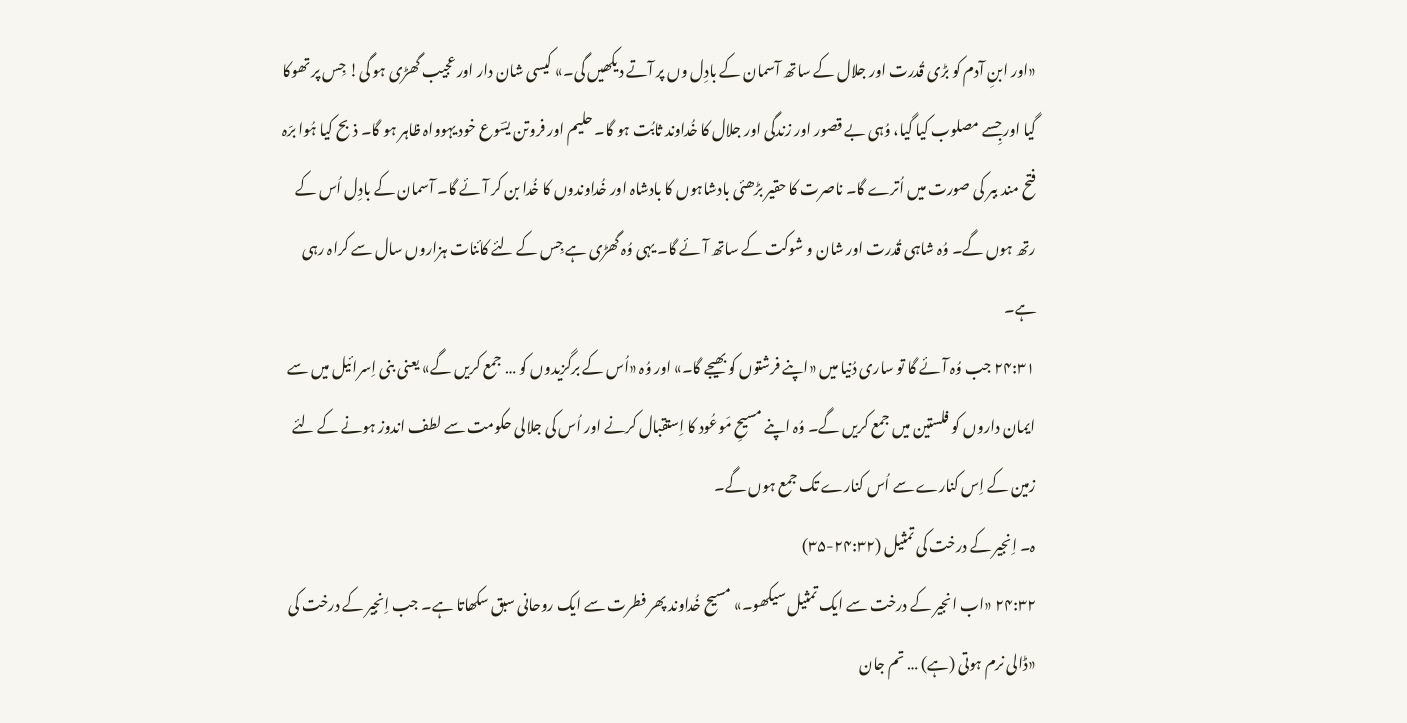«اور ابنِ آدم کو بڑی قُدرت اور جلال کے ساتھ آسمان کے بادِل وں پر آتے دیکھیں گی۔» کیسی شان دار اور عجیب گھڑی ہو گی! جِس پر تھوکا گیا اور جِسے مصلوب کیا گیا، وُہی بے قصور اور زندگی اور جلال کا خُداوند ثابُت ہو گا۔ حلیم اور فروتن یسؔوع خود یہوواہ ظاہر ہو گا۔ ذبح کیا ہُوا برّہ فتح مند ببر کی صورت میں اُترے گا۔ ناصرت کا حقیر بڑھئی بادشاہوں کا بادشاہ اور خُداوندوں کا خُدا بن کر آئے گا۔ آسمان کے بادِل اُس کے رتھ ہوں گے۔ وُہ شاہی قُدرت اور شان و شوکت کے ساتھ آئے گا۔ یہی وُہ گھڑی ہے جِس کے لئے کائنات ہزاروں سال سے کراہ رہی ہے۔
۲۴:۳۱ جب وُہ آئے گا تو ساری دُنیا میں «اپنے فرشتوں کو بھیجے گا۔» اور وُہ «اُس کے برگزیدوں کو … جمع کریں گے» یعنی بنی اِسرائیل میں سے ایمان داروں کو فلستین میں جمع کریں گے۔ وُہ اپنے مسیحِ مَوعُود کا اِستقبال کرنے اور اُس کی جلالی حکومت سے لطف اندوز ہونے کے لئے زمین کے اِس کنارے سے اُس کنارے تک جمع ہوں گے۔
ہ۔ اِنجیر کے درخت کی تمثیل (۲۴:۳۲-۳۵)
۲۴:۳۲ «اب انجیر کے درخت سے ایک تمثیل سیکھو۔» مسیح خُداوند پھر فطرت سے ایک روحانی سبق سکھاتا ہے۔ جب اِنجیر کے درخت کی «ڈالی نرم ہوتی (ہے) … تم جان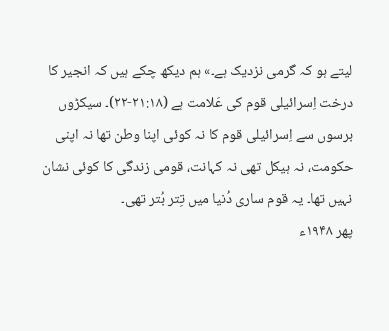لیتے ہو کہ گرمی نزدیک ہے۔» ہم دیکھ چکے ہیں کہ انجیر کا درخت اِسرائیلی قوم کی عَلامت ہے (۲۱:۱۸-۲۲)۔ سیکڑوں برسوں سے اِسرائیلی قوم کا نہ کوئی اپنا وطن تھا نہ اپنی حکومت، نہ ہیکل تھی نہ کہانت، قومی زندگی کا کوئی نشان نہیں تھا۔ یہ قوم ساری دُنیا میں تِتر بُتر تھی۔
پھر ۱۹۴۸ء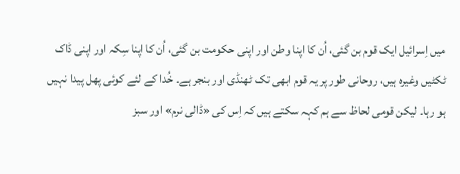میں اِسرائیل ایک قوم بن گئی، اُن کا اپنا وطن اور اپنی حکومت بن گئی، اُن کا اپنا سِکہ اور اپنی ڈاک ٹکٹیں وغیرہ ہیں، روحانی طور پر یہ قوم ابھی تک ٹھنڈی اور بنجر ہے۔ خُدا کے لئے کوئی پھل پیدا نہیں ہو رہا۔ لیکن قومی لحاظ سے ہم کہہ سکتے ہیں کہ اِس کی «ڈالی نرم» اور سبز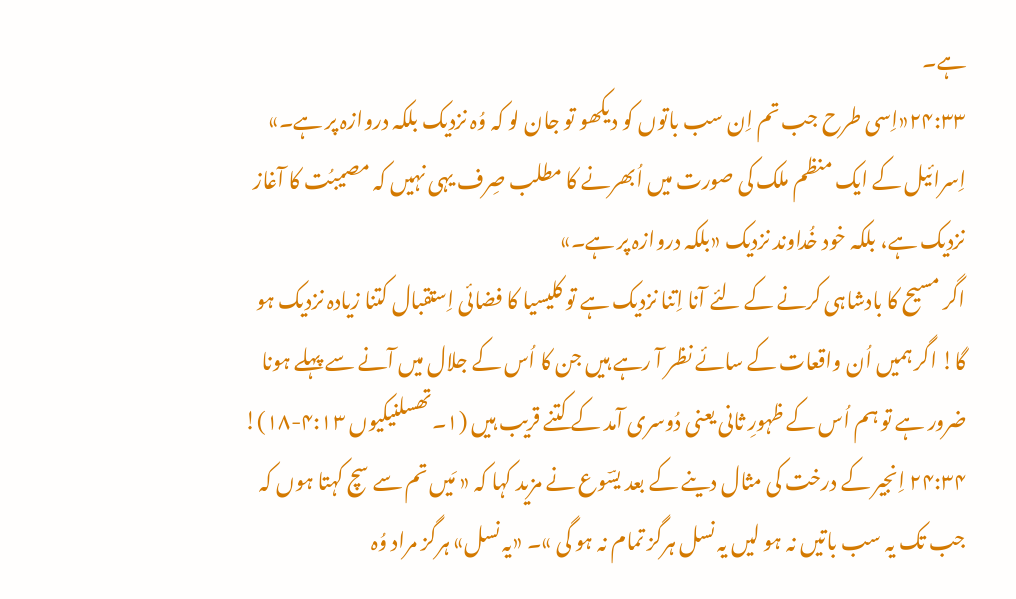ہے۔
۲۴:۳۳«اِسی طرح جب تم اِن سب باتوں کو دیکھو تو جان لو کہ وُہ نزدیک بلکہ دروازہ پر ہے۔» اِسرائیل کے ایک منظم ملک کی صورت میں اُبھرنے کا مطلب صِرف یہی نہیں کہ مصیبُت کا آغاز نزدیک ہے، بلکہ خود خُداوند نزدیک «بلکہ دروازہ پر ہے۔»
اگر مسیح کا بادشاہی کرنے کے لئے آنا اِتنا نزدیک ہے تو کلیسیا کا فضائی اِستقبال کتنا زیادہ نزدیک ہو گا! اگر ہمیں اُن واقعات کے سائے نظر آ رہے ہیں جن کا اُس کے جلال میں آنے سے پہلے ہونا ضرور ہے تو ہم اُس کے ظہورِ ثانی یعنی دُوسری آمد کے کتنے قریب ہیں (۱۔تھسلنیکیوں ۴:۱۳-۱۸)!
۲۴:۳۴ اِنجیر کے درخت کی مثال دینے کے بعد یسؔوع نے مزید کہا کہ « مَیں تم سے سچ کہتا ہوں کہ جب تک یہ سب باتیں نہ ہو لیں یہ نسل ہرگز تمام نہ ہو گی »۔ «یہ نسل» ہرگز مراد وُہ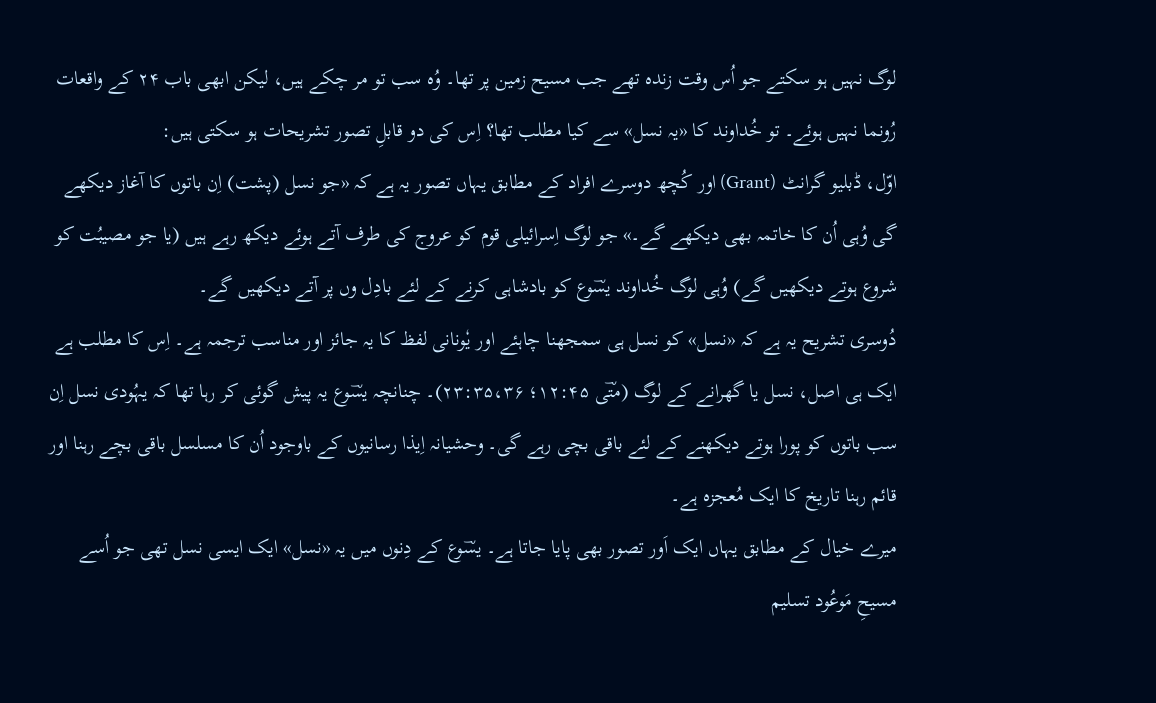لوگ نہیں ہو سکتے جو اُس وقت زندہ تھے جب مسیح زمین پر تھا۔ وُہ سب تو مر چکے ہیں، لیکن ابھی باب ۲۴ کے واقعات رُونما نہیں ہوئے۔ تو خُداوند کا «یہ نسل» سے کیا مطلب تھا؟ اِس کی دو قابلِ تصور تشریحات ہو سکتی ہیں:
اوّل، ڈبلیو گرانٹ (Grant) اور کُچھ دوسرے افراد کے مطابق یہاں تصور یہ ہے کہ «جو نسل (پشت) اِن باتوں کا آغاز دیکھے گی وُہی اُن کا خاتمہ بھی دیکھے گے۔» جو لوگ اِسرائیلی قوم کو عروج کی طرف آتے ہوئے دیکھ رہے ہیں (یا جو مصیبُت کو شروع ہوتے دیکھیں گے) وُہی لوگ خُداوند یسؔوع کو بادشاہی کرنے کے لئے بادِل وں پر آتے دیکھیں گے۔
دُوسری تشریح یہ ہے کہ «نسل» کو نسل ہی سمجھنا چاہئے اور یٗونانی لفظ کا یہ جائز اور مناسب ترجمہ ہے۔ اِس کا مطلب ہے ایک ہی اصل، نسل یا گھرانے کے لوگ (متؔی ۱۲:۴۵؛ ۲۳:۳۵،۳۶)۔ چنانچہ یسؔوع یہ پیش گوئی کر رہا تھا کہ یہُودی نسل اِن سب باتوں کو پورا ہوتے دیکھنے کے لئے باقی بچی رہے گی۔ وحشیانہ اِیذا رسانیوں کے باوجود اُن کا مسلسل باقی بچے رہنا اور قائم رہنا تاریخ کا ایک مُعجزہ ہے۔
میرے خیال کے مطابق یہاں ایک اَور تصور بھی پایا جاتا ہے۔ یسؔوع کے دِنوں میں یہ «نسل» ایک ایسی نسل تھی جو اُسے مسیحِ مَوعُود تسلیم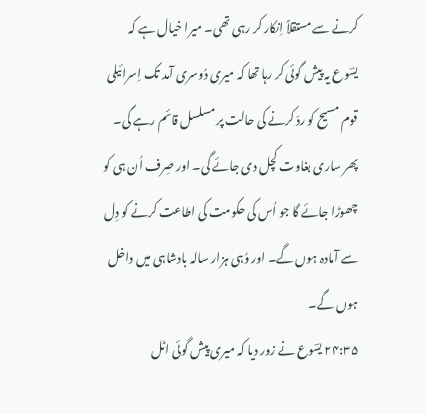کرنے سے مستقلاً اِنکار کر رہی تھی۔ میرا خیال ہے کہ یسؔوع یہ پیش گوئی کر رہا تھا کہ میری دُوسری آمد تک اِسرائیلی قوم مسیح کو ردّ کرنے کی حالت پر مسلسل قائم رہے گی۔ پھر ساری بغاوت کچل دی جائے گی۔ اور صِرف اُن ہی کو چھوڑا جائے گا جو اُس کی حکومت کی اطاعت کرنے کو دِل سے آمادہ ہوں گے۔ اور وُہی ہزار سالہ بادشاہی میں داخل ہوں گے۔
۲۴:۳۵ یسؔوع نے زور دیا کہ میری پیش گوئی اٹل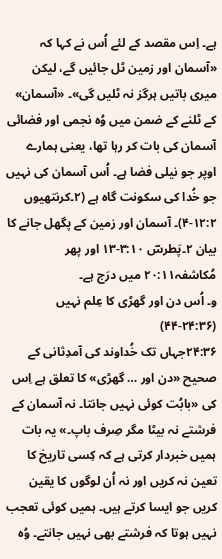ہے۔ اِس مقصد کے لئے اُس نے کہا کہ «آسمان اور زمین ٹل جائیں گے، لیکن میری باتیں ہرگز نہ ٹلیں گی»۔ «آسمان» کے ٹلنے کے ضمن میں وُہ نجمی اور فضائی آسمان کی بات کر رہا تھا، یعنی ہمارے اوپر جو نیلی فضا ہے۔ اُس آسمان کی نہیں جو خُدا کی سکونت گاہ ہے (۲۔کرنتھیوں ۱۲:۲-۴)۔ آسمان اور زمین کے پگھل جانے کا بیان ۲۔پَطرسؔ ۳:۱۰-۱۳ اور پھر مُکاشفہ۲۰:۱۱ میں درَج ہے۔
و۔ اُس دن اور گھڑی کا عِلم نہیں (۲۴:۳۶-۴۴)
۲۴:۳۶جہاں تک خُداوند کی آمدِثانی کے صحیح «دن اور … گھڑی» کا تعلق ہے اِس کی «بابُت کوئی نہیں جانتا۔ نہ آسمان کے فرشتے نہ بیٹا مگر صِرف باپ۔» یہ بات ہمیں خبردار کرتی ہے کہ کِسی تاریخ کا تعین نہ کریں اور نہ اُن لوگوں کا یقین کریں جو ایسا کرتے ہیں۔ ہمیں کوئی تعجب نہیں ہوتا کہ فرشتے بھی نہیں جانتے۔ وُہ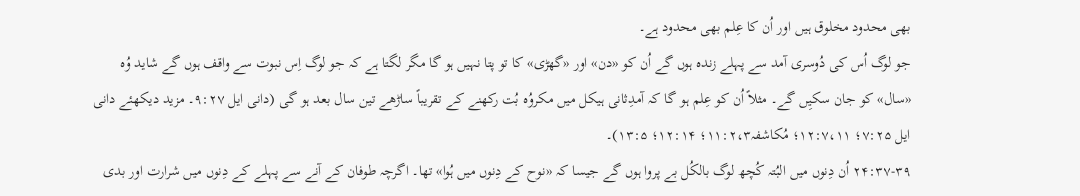بھی محدود مخلوق ہیں اور اُن کا عِلم بھی محدود ہے۔
جو لوگ اُس کی دُوسری آمد سے پہلے زندہ ہوں گے اُن کو «دن» اور «گھڑی» کا تو پتا نہیں ہو گا مگر لگتا ہے کہ جو لوگ اِس نبوت سے واقف ہوں گے شاید وُہ «سال» کو جان سکیِں گے۔ مثلاً اُن کو عِلم ہو گا کہ آمدِثانی ہیکل میں مکروُہ بُت رکھنے کے تقریباً ساڑھے تین سال بعد ہو گی (دانی ایل ۹:۲۷۔ مزید دیکھئے دانی ایل ۷:۲۵؛ ۱۲:۷،۱۱؛ مُکاشفہ۱۱:۲،۳؛ ۱۲:۱۴؛ ۱۳:۵)۔
۲۴:۳۷-۳۹ اُن دِنوں میں البُتہ کُچھ لوگ بالکُل بے پروا ہوں گے جیسا کہ «نوح کے دِنوں میں ہُوا» تھا۔ اگرچہ طوفان کے آنے سے پہلے کے دِنوں میں شرارت اور بدی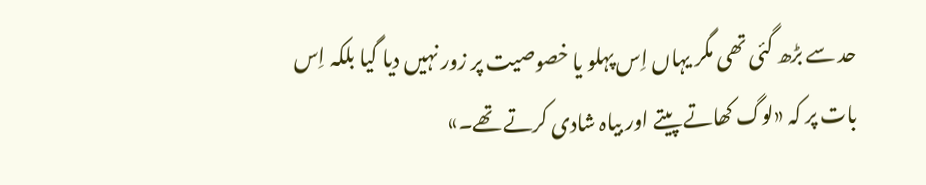حد سے بڑھ گئی تھی مگر یہاں اِس پہلو یا خصوصیت پر زور نہیں دیا گیا بلکہ اِس بات پر کہ «لوگ کھاتے پیتے اور بیاہ شادی کرتے تھے۔»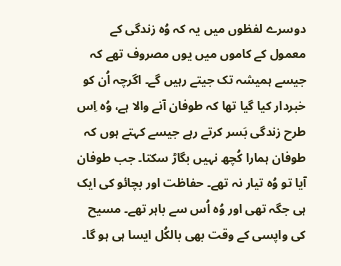دوسرے لفظوں میں یہ کہ وُہ زندگی کے معمول کے کاموں میں یوں مصروف تھے کہ جیسے ہمیشہ تک جیتے رہیں گے۔ اگرچہ اُن کو خبردار کیا گیا تھا کہ طوفان آنے والا ہے، وُہ اِس طرح زندگی بَسر کرتے رہے جیسے کہتے ہوں کہ طوفان ہمارا کُچھ نہیں بگاڑ سکتا۔ جب طوفان آیا تو وُہ تیار نہ تھے۔ حفاظت اور بچائو کی ایک ہی جگہ تھی اور وُہ اُس سے باہر تھے۔ مسیح کی واپسی کے وقت بھی بالکُل ایسا ہی ہو گا۔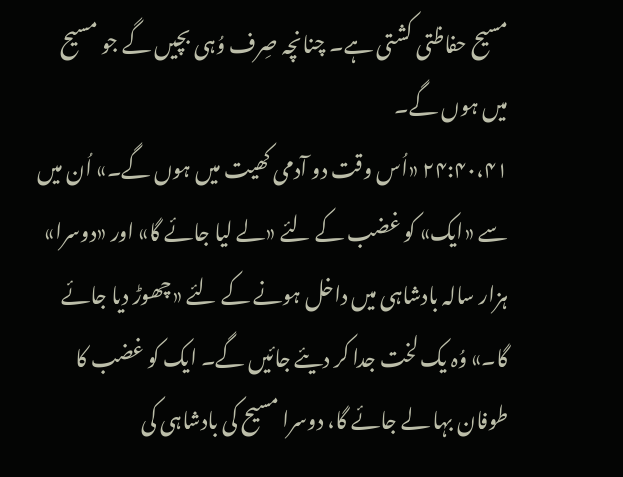مسیح حفاظتی کشتی ہے۔ چنانچہ صِرف وُہی بچیں گے جو مسیح میں ہوں گے۔
۲۴:۴۰،۴۱ «اُس وقت دو آدمی کھیت میں ہوں گے۔» اُن میں سے «ایک» کو غضب کے لئے «لے لیا جائے گا» اور «دوسرا» ہزار سالہ بادشاہی میں داخل ہونے کے لئے «چھوڑ دیا جائے گا۔» وُہ یک لخت جدا کر دیئے جائیں گے۔ ایک کو غضب کا طوفان بہا لے جائے گا، دوسرا مسیح کی بادشاہی کی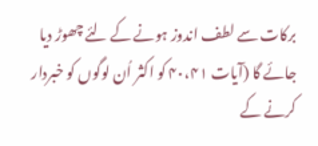برکات سے لطف اندوز ہونے کے لئے چھوڑ دیا جائے گا (آیات ۴۰،۴۱ کو اکثر اُن لوگوں کو خبردار کرنے کے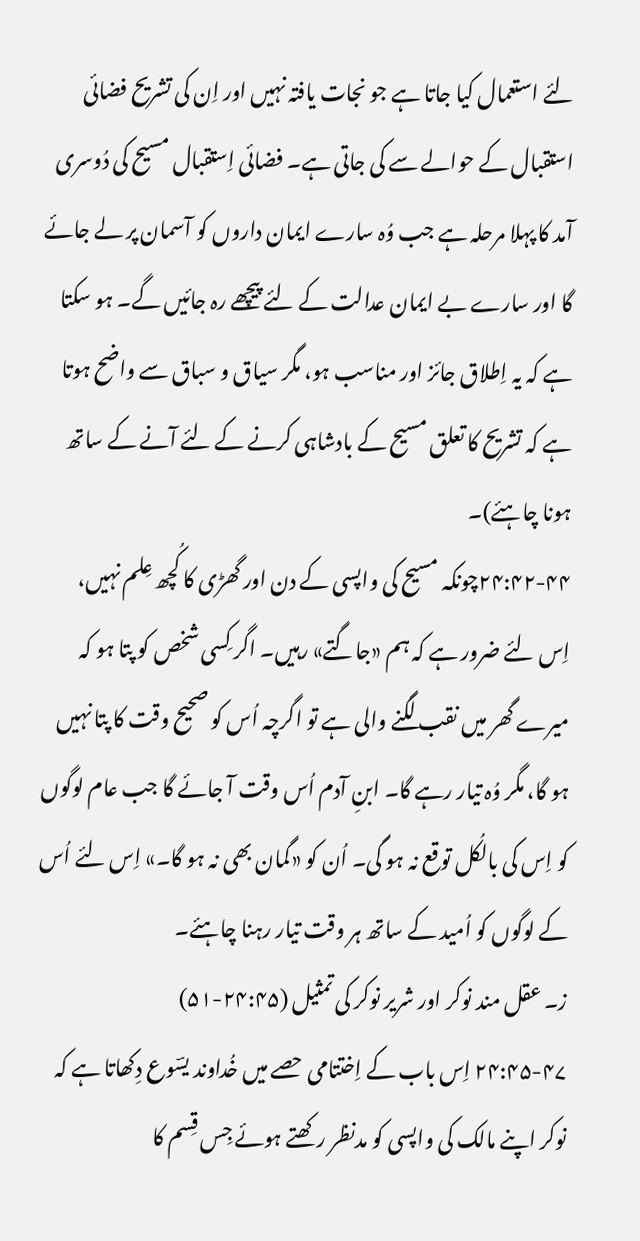لئے استعمال کیا جاتا ہے جو نجات یافتہ نہیں اور اِن کی تشریح فضائی استقبال کے حوالے سے کی جاتی ہے۔ فضائی اِستقبال مسیح کی دُوسری آمد کا پہلا مرحلہ ہے جب وُہ سارے ایمان داروں کو آسمان پر لے جائے گا اور سارے بے ایمان عدالت کے لئے پیچھے رہ جائیں گے۔ ہو سکتا ہے کہ یہ اِطلاق جائز اور مناسب ہو، مگر سیاق و سباق سے واضح ہوتا ہے کہ تشریح کا تعلق مسیح کے بادشاہی کرنے کے لئے آنے کے ساتھ ہونا چاہئے)۔
۲۴:۴۲-۴۴چونکہ مسیح کی واپسی کے دن اور گھڑی کا کُچھ عِلم نہیں، اِس لئے ضرور ہے کہ ہم «جاگتے» رہیں۔ اگر کِسی شخص کو پتا ہو کہ میرے گھر میں نقب لگنے والی ہے تو اگرچہ اُس کو صحیح وقت کا پتا نہیں ہو گا، مگر وُہ تیار رہے گا۔ ابنِ آدم اُس وقت آ جائے گا جب عام لوگوں کو اِس کی بالکُل توقع نہ ہو گی۔ اُن کو «گمان بھی نہ ہو گا۔» اِس لئے اُس کے لوگوں کو اُمید کے ساتھ ہر وقت تیار رہنا چاہئے۔
ز۔ عقل مند نوکر اور شریر نوکر کی تمثیل (۲۴:۴۵-۵۱)
۲۴:۴۵-۴۷ اِس باب کے اِختتامی حصے میں خُداوند یسؔوع دِکھاتا ہے کہ نوکر اپنے مالک کی واپسی کو مدنظر رکھتے ہوئے جِس قِسم کا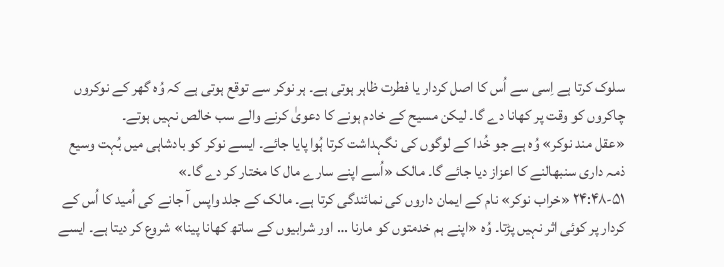سلوک کرتا ہے اِسی سے اُس کا اصل کردار یا فطرت ظاہر ہوتی ہے۔ ہر نوکر سے توقع ہوتی ہے کہ وُہ گھر کے نوکروں چاکروں کو وقت پر کھانا دے گا۔ لیکن مسیح کے خادم ہونے کا دعویٰ کرنے والے سب خالص نہیں ہوتے۔
«عقل مند نوکر» وُہ ہے جو خُدا کے لوگوں کی نگہداشت کرتا ہُوا پایا جائے۔ ایسے نوکر کو بادشاہی میں بُہت وسیع ذمہ داری سنبھالنے کا اعزاز دیا جائے گا۔ مالک «اُسے اپنے سارے مال کا مختار کر دے گا۔»
۲۴:۴۸-۵۱ «خراب نوکر» نام کے ایمان داروں کی نمائندگی کرتا ہے۔ مالک کے جلد واپس آ جانے کی اُمید کا اُس کے کردار پر کوئی اثر نہیں پڑتا۔ وُہ «اپنے ہم خدمتوں کو مارنا … اور شرابیوں کے ساتھ کھانا پینا» شروع کر دیتا ہے۔ ایسے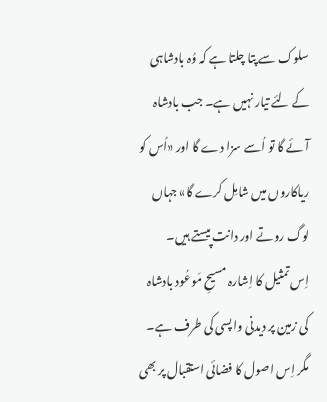سلوک سے پتا چلتا ہے کہ وُہ بادشاہی کے لئے تیار نہیں ہے۔ جب بادشاہ آئے گا تو اُسے سزا دے گا اور «اُس کو ریاکاروں میں شامِل کرے گا» جہاں لوگ روتے اور دانت پیستے ہیں۔
اِس تمثیل کا اِشارہ مسیحِ مَوعُود بادشاہ کی زمین پر دیدنی واپسی کی طرف ہے۔ مگر اِس اصول کا فضائی استقبال پر بھی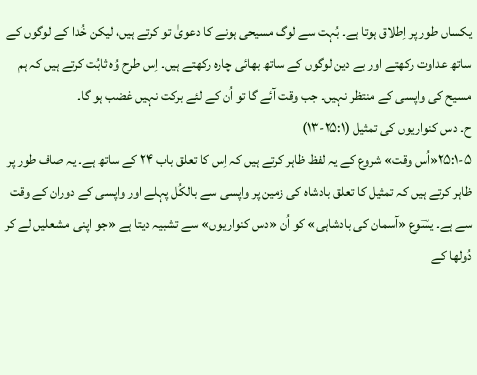یکساں طور پر اِطلاق ہوتا ہے۔ بُہت سے لوگ مسیحی ہونے کا دعویٰ تو کرتے ہیں، لیکن خُدا کے لوگوں کے ساتھ عداوت رکھتے اور بے دین لوگوں کے ساتھ بھائی چارہ رکھتے ہیں۔ اِس طرح وُہ ثابُت کرتے ہیں کہ ہم مسیح کی واپسی کے منتظر نہیں۔ جب وقت آئے گا تو اُن کے لئے برکت نہیں غضب ہو گا۔
ح۔ دس کنواریوں کی تمثیل (۲۵:۱-۱۳)
۲۵:۱-۵«اُس وقت» شروع کے یہ لفظ ظاہر کرتے ہیں کہ اِس کا تعلق باب ۲۴ کے ساتھ ہے۔ یہ صاف طور پر ظاہر کرتے ہیں کہ تمثیل کا تعلق بادشاہ کی زمین پر واپسی سے بالکُل پہلے اور واپسی کے دوران کے وقت سے ہے۔ یسؔوع «آسمان کی بادشاہی» کو اُن «دس کنواریوں» سے تشبیہ دیتا ہے «جو اپنی مشعلیں لے کر دُولھا کے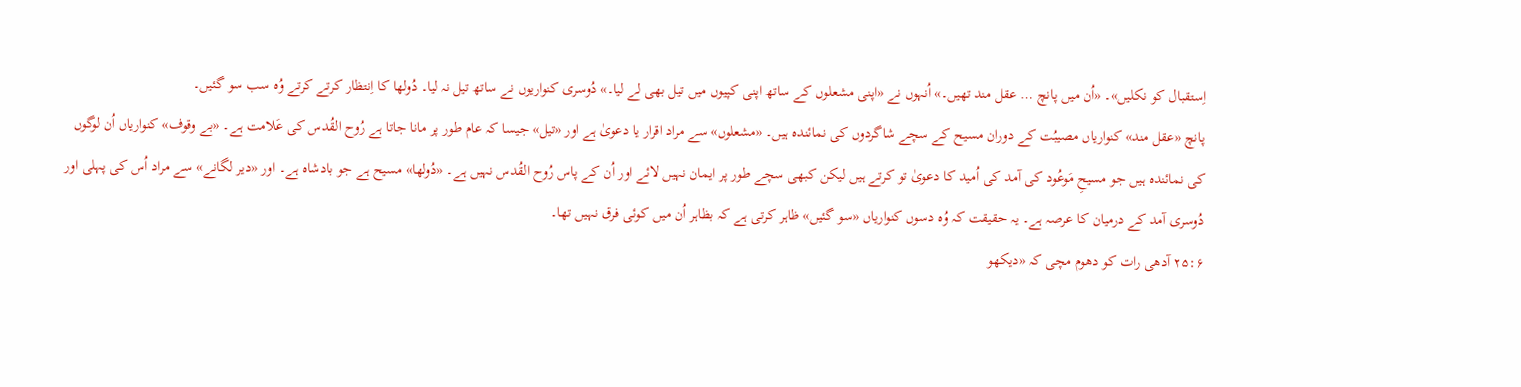اِستقبال کو نکلیں»۔ «اُن میں پانچ … عقل مند تھیں۔» اُنہوں نے «اپنی مشعلوں کے ساتھ اپنی کپیوں میں تیل بھی لے لیا۔» دُوسری کنواریوں نے ساتھ تیل نہ لیا۔ دُولھا کا اِنتظار کرتے کرتے وُہ سب سو گئیں۔
پانچ «عقل مند» کنواریاں مصیبُت کے دوران مسیح کے سچے شاگردوں کی نمائندہ ہیں۔ «مشعلوں» سے مراد اقرار یا دعویٰ ہے اور «تیل» جیسا کہ عام طور پر مانا جاتا ہے رُوح القُدس کی عَلامت ہے۔ «بے وقوف» کنواریاں اُن لوگوں کی نمائندہ ہیں جو مسیحِ مَوعُود کی آمد کی اُمید کا دعویٰ تو کرتے ہیں لیکن کبھی سچے طور پر ایمان نہیں لائے اور اُن کے پاس رُوح القُدس نہیں ہے۔ «دُولھا» مسیح ہے جو بادشاہ ہے۔ اور «دیر لگانے» سے مراد اُس کی پہلی اور دُوسری آمد کے درمیان کا عرصہ ہے۔ یہ حقیقت کہ وُہ دسوں کنواریاں «سو گئیں» ظاہر کرتی ہے کہ بظاہر اُن میں کوئی فرق نہیں تھا۔
۲۵:۶ آدھی رات کو دھوم مچی کہ «دیکھو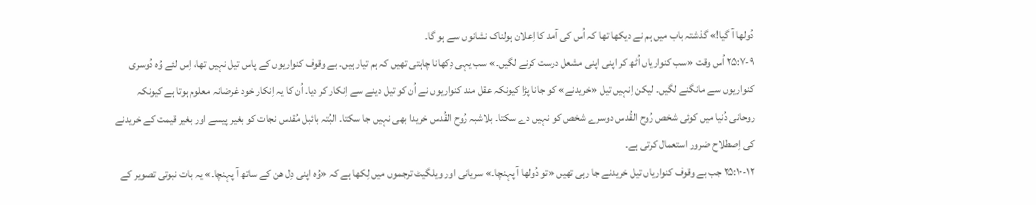دُولھا آ گیا!» گذشتہ باب میں ہم نے دیکھا تھا کہ اُس کی آمد کا اِعلان ہولناک نشانوں سے ہو گا۔
۲۵:۷-۹ اُس وقت «سب کنواریاں اُٹھ کر اپنی اپنی مشعل درست کرنے لگیں۔» سب یہی دِکھانا چاہتی تھیں کہ ہم تیار ہیں۔ بے وقوف کنواریوں کے پاس تیل نہیں تھا، اِس لئے وُہ دُوسری کنواریوں سے مانگنے لگیں۔ لیکن اِنہیں تیل «خریدنے» کو جانا پڑا کیونکہ عقل مند کنواریوں نے اُن کو تیل دینے سے اِنکار کر دیا۔ اُن کا یہ اِنکار خود غرضانہ معلوم ہوتا ہے کیونکہ روحانی دُنیا میں کوئی شخص رُوح القُدس دوسرے شخص کو نہیں دے سکتا۔ بلاشبہ رُوح القُدس خریدا بھی نہیں جا سکتا۔ البُتہ بائبل مُقدس نجات کو بغیر پیسے اور بغیر قیمت کے خریدنے کی اِصطلاح ضرور استعمال کرتی ہے۔
۲۵:۱۰-۱۲ جب بے وقوف کنواریاں تیل خریدنے جا رہی تھیں «تو دُولھا آ پہنچا۔» سریانی اور ویلگیٹ ترجموں میں لِکھا ہے کہ «وُہ اپنی دِل ھن کے ساتھ آ پہنچا۔» یہ بات نبوتی تصویر کے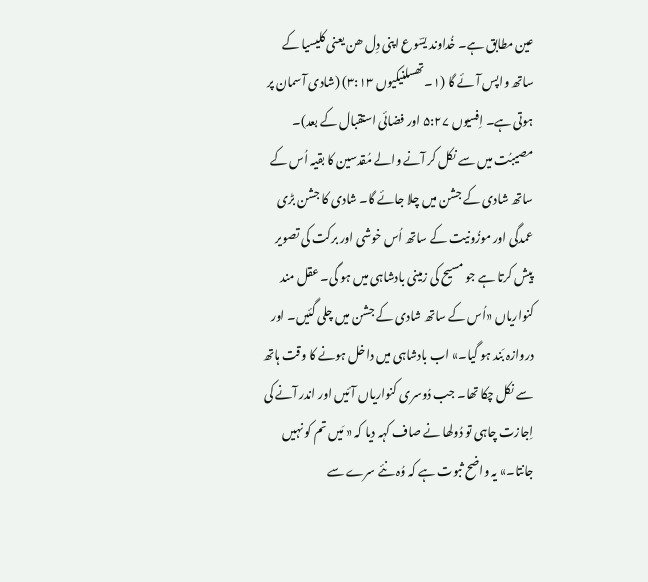عین مطابق ہے۔ خُداوند یسؔوع اپنی دِل ھن یعنی کلیسیا کے ساتھ واپس آئے گا (۱۔تھسلنیکیوں ۳:۱۳) (شادی آسمان پر ہوتی ہے۔ اِفسیوں ۵:۲۷ اور فضائی استقبال کے بعد)۔ مصیبُت میں سے نکل کر آنے والے مُقدسین کا بقیہ اُس کے ساتھ شادی کے جشن میں چلا جائے گا۔ شادی کا جشن بڑی عمدگی اور موزُونیت کے ساتھ اُس خوشی اور برکت کی تصویر پیش کرتا ہے جو مسیح کی زمینی بادشاہی میں ہو گی۔ عقل مند کنواریاں «اُس کے ساتھ شادی کے جشن میں چلی گئیں۔ اور دروازہ بَند ہو گیا۔» اب بادشاہی میں داخل ہونے کا وقت ہاتھ سے نکل چکا تھا۔ جب دُوسری کنواریاں آئیں اور اندر آنے کی اِجازت چاہی تو دُولھا نے صاف کہہ دیا کہ « مَیں تم کو نہیں جانتا۔» یہ واضح ثبوت ہے کہ وُہ نئے سرے سے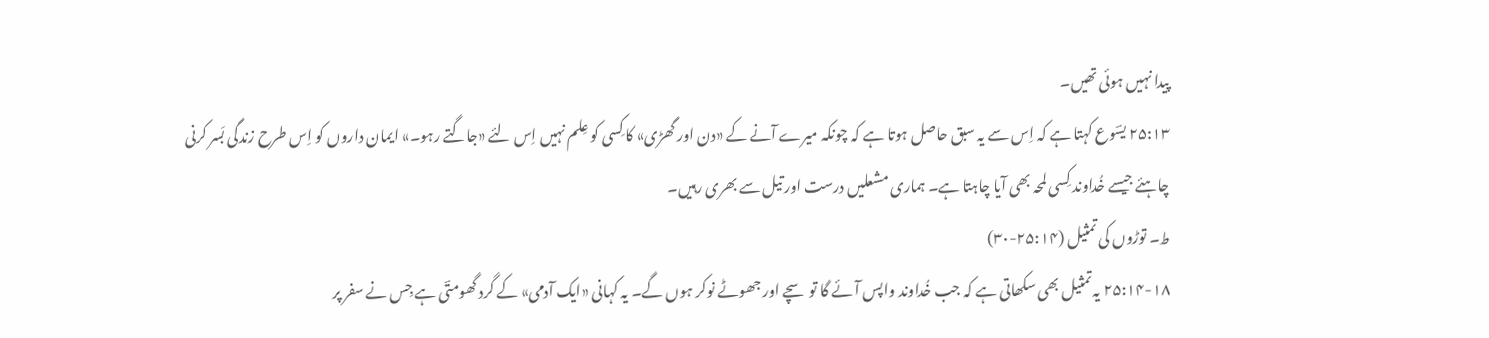پیدا نہیں ہوئی تھیں۔
۲۵:۱۳ یسؔوع کہتا ہے کہ اِس سے یہ سبق حاصل ہوتا ہے کہ چونکہ میرے آنے کے «دن اور گھڑی» کا کِسی کو عِلم نہیں اِس لئے «جاگتے رہو۔» ایمان داروں کو اِس طرح زندگی بَسر کرنی چاہئے جیسے خُداوند کِسی لمحہ بھی آیا چاہتا ہے۔ ہماری مشعلیں درست اور تیل سے بھری رہیں۔
ط۔ توڑوں کی تمثیل (۲۵:۱۴-۳۰)
۲۵:۱۴-۱۸ یہ تمثیل بھی سکھاتی ہے کہ جب خُداوند واپس آئے گا تو سچے اور جھوٹے نوکر ہوں گے۔ یہ کہانی «ایک آدمی» کے گرد گھومتؔی ہے جِس نے سفر پر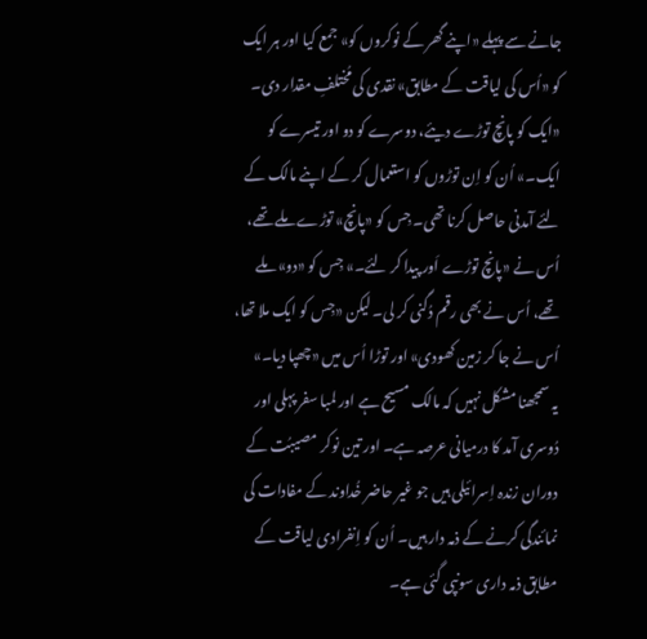جانے سے پہلے «اپنے گھر کے نوکروں کو» جمع کیا اور ہر ایک کو «اُس کی لیاقت کے مطابق» نقدی کی مُختلفِ مقدار دی۔ «ایک کو پانچ توڑے دیئے، دوسرے کو دو اور تیسرے کو ایک۔» اُن کو اِن توڑوں کو استعمال کر کے اپنے مالک کے لئے آمدنی حاصل کرنا تھی۔ جِس کو «پانچ» توڑے ملے تھے، اُس نے «پانچ توڑے اَور پیدا کر لئے۔» جِس کو «دو» ملے تھے، اُس نے بھی رقم دُگنی کر لی۔ لیکن «جِس کو ایک ملا تھا، اُس نے جا کر زمین کھودی» اور توڑا اُس میں «چھپا دیا۔»
یہ سمجھنا مشکل نہیں کہ مالک مسیح ہے اور لمبا سفر پہلی اور دُوسری آمد کا درمیانی عرصہ ہے۔ اور تین نوکر مصیبُت کے دوران زندہ اِسرائیلی ہیں جو غیر حاضر خُداوند کے مفادات کی نمائندگی کرنے کے ذمہ دار ہیں۔ اُن کو اِنفرادی لیاقت کے مطابق ذمہ داری سونپی گئی ہے۔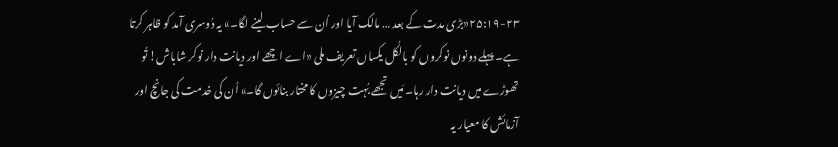۲۵:۱۹-۲۳«بڑی مدت کے بعد … مالک آیا اور اُن سے حساب لینے لگا۔» یہ دُوسری آمد کو ظاہر کرتا ہے۔ پہلے دونوں نوکروں کو بالکُل یکساں تعریف ملی «اے اچھے اور دیانت دار نوکر شاباش! تُو تھوڑے میں دیانت دار رہا۔ مَیں تجھے بُہت چیزوں کا مختار بنائوں گا۔» اُن کی خدمت کی جانچ اور آزمائش کا معیار یہ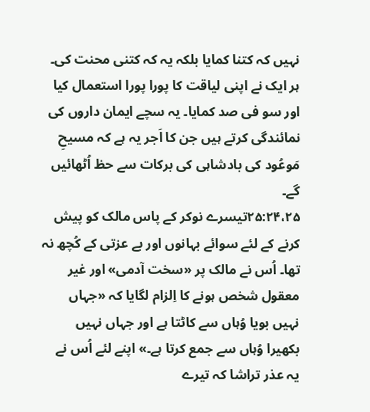نہیں کہ کتنا کمایا بلکہ یہ کہ کتنی محنت کی۔ ہر ایک نے اپنی لیاقت کا پورا پورا استعمال کیا اور سو فی صد کمایا۔ یہ سچے ایمان داروں کی نمائندگی کرتے ہیں جن کا اَجر یہ ہے کہ مسیحِ مَوعُود کی بادشاہی کی برکات سے حظ اُٹھائیں گے۔
۲۵:۲۴،۲۵تیسرے نوکر کے پاس مالک کو پیش کرنے کے لئے سوائے بہانوں اور بے عزتی کے کُچھ نہ تھا۔ اُس نے مالک پر «سخت آدمی» اور غیر معقول شخص ہونے کا اِلزام لگایا کہ «جہاں نہیں بویا وُہاں سے کاٹتا ہے اور جہاں نہیں بکھیرا وُہاں سے جمع کرتا ہے۔» اپنے لئے اُس نے یہ عذر تراشا کہ تیرے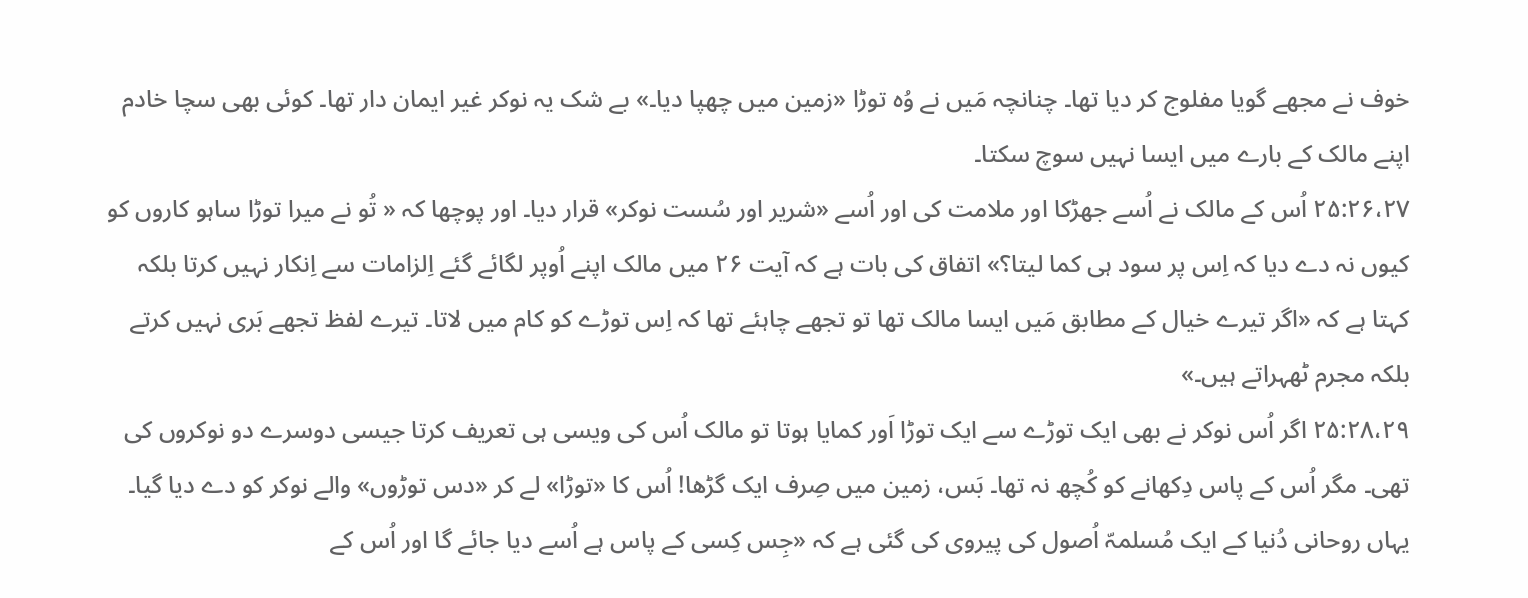خوف نے مجھے گویا مفلوج کر دیا تھا۔ چنانچہ مَیں نے وُہ توڑا «زمین میں چھپا دیا۔» بے شک یہ نوکر غیر ایمان دار تھا۔ کوئی بھی سچا خادم اپنے مالک کے بارے میں ایسا نہیں سوچ سکتا۔
۲۵:۲۶،۲۷ اُس کے مالک نے اُسے جھڑکا اور ملامت کی اور اُسے «شریر اور سُست نوکر» قرار دیا۔ اور پوچھا کہ « تُو نے میرا توڑا ساہو کاروں کو کیوں نہ دے دیا کہ اِس پر سود ہی کما لیتا؟» اتفاق کی بات ہے کہ آیت ۲۶ میں مالک اپنے اُوپر لگائے گئے اِلزامات سے اِنکار نہیں کرتا بلکہ کہتا ہے کہ «اگر تیرے خیال کے مطابق مَیں ایسا مالک تھا تو تجھے چاہئے تھا کہ اِس توڑے کو کام میں لاتا۔ تیرے لفظ تجھے بَری نہیں کرتے بلکہ مجرم ٹھہراتے ہیں۔»
۲۵:۲۸،۲۹ اگر اُس نوکر نے بھی ایک توڑے سے ایک توڑا اَور کمایا ہوتا تو مالک اُس کی ویسی ہی تعریف کرتا جیسی دوسرے دو نوکروں کی تھی۔ مگر اُس کے پاس دِکھانے کو کُچھ نہ تھا۔ بَس، زمین میں صِرف ایک گڑھا! اُس کا «توڑا» لے کر «دس توڑوں» والے نوکر کو دے دیا گیا۔ یہاں روحانی دُنیا کے ایک مُسلمہّ اُصول کی پیروی کی گئی ہے کہ «جِس کِسی کے پاس ہے اُسے دیا جائے گا اور اُس کے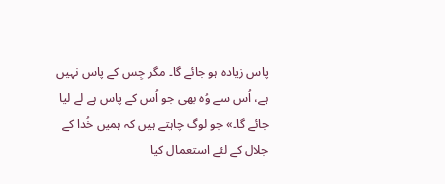پاس زیادہ ہو جائے گا۔ مگر جِس کے پاس نہیں ہے، اُس سے وُہ بھی جو اُس کے پاس ہے لے لیا جائے گا۔» جو لوگ چاہتے ہیں کہ ہمیں خُدا کے جلال کے لئے استعمال کیا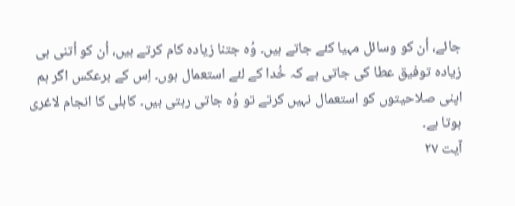جائے، اُن کو وسائل مہیا کئے جاتے ہیں۔ وُہ جتنا زیادہ کام کرتے ہیں، اُن کو اُتنی ہی زیادہ توفیق عطا کی جاتی ہے کہ خُدا کے لئے استعمال ہوں۔ اِس کے برعکس اگر ہم اپنی صلاحیتوں کو استعمال نہیں کرتے تو وُہ جاتی رہتی ہیں۔ کاہلی کا انجام لاغری ہوتا ہے۔
آیت ۲۷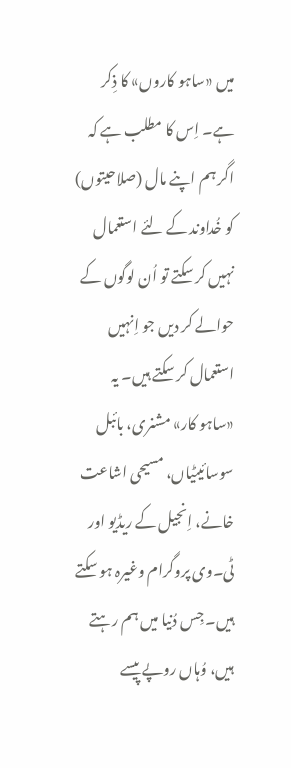میں «ساہو کاروں» کا ذِکر ہے۔ اِس کا مطلب ہے کہ اگر ہم اپنے مال (صلاحیتوں) کو خُداوند کے لئے استعمال نہیں کر سکتے تو اُن لوگوں کے حوالے کر دیں جو اِنہیں استعمال کر سکتے ہیں۔ یہ «ساہو کار» مشنری، بائبل سوسائیٹیاں، مسیحی اشاعت خانے، اِنجیل کے ریڈیو اور ٹی۔وی پروگرام وغیرہ ہو سکتے ہیں۔ جِس دُنیا میں ہم رہتے ہیں، وُہاں روپے پیسے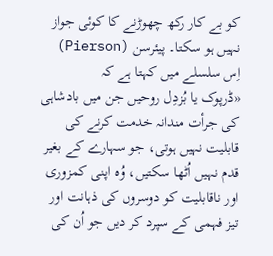کو بے کار رکھ چھوڑنے کا کوئی جواز نہیں ہو سکتا۔ پیئرسن (Pierson) اِس سلسلے میں کہتا ہے کہ
«ڈرپوک یا بُزدِل روحیں جن میں بادشاہی کی جرأت مندانہ خدمت کرنے کی قابلیت نہیں ہوتی، جو سہارے کے بغیر قدم نہیں اُٹھا سکتیں، وُہ اپنی کمزوری اور ناقابلیت کو دوسروں کی ذہانت اور تیز فہمی کے سپرد کر دیں جو اُن کی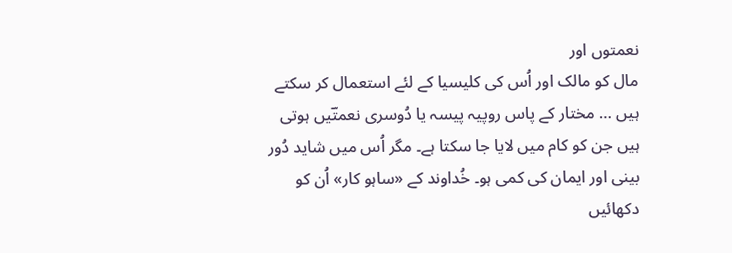نعمتوں اور
مال کو مالک اور اُس کی کلیسیا کے لئے استعمال کر سکتے ہیں … مختار کے پاس روپیہ پیسہ یا دُوسری نعمتؔیں ہوتی ہیں جن کو کام میں لایا جا سکتا ہے۔ مگر اُس میں شاید دُور بینی اور ایمان کی کمی ہو۔ خُداوند کے «ساہو کار» اُن کو
دکھائیں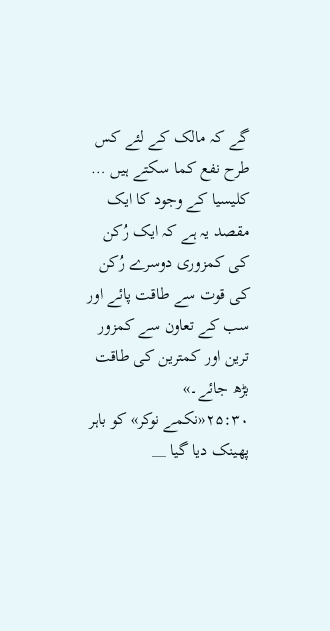گے کہ مالک کے لئے کس طرح نفع کما سکتے ہیں … کلیسیا کے وجود کا ایک مقصد یہ ہے کہ ایک رُکن کی کمزوری دوسرے رُکن کی قوت سے طاقت پائے اور سب کے تعاون سے کمزور ترین اور کمترین کی طاقت بڑھ جائے۔»
۲۵:۳۰«نکمے نوکر» کو باہر پھینک دیا گیا __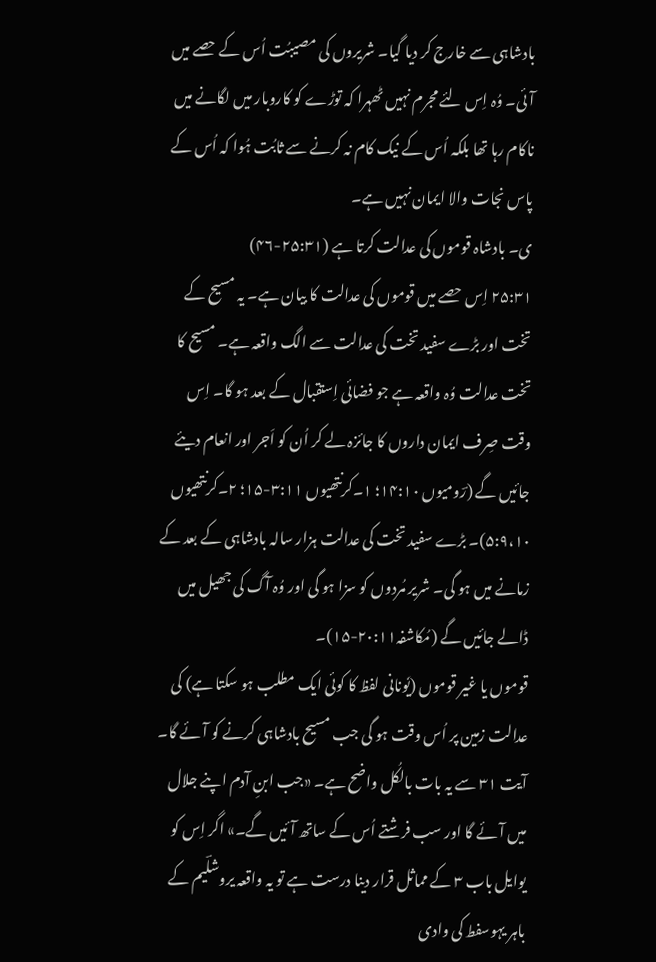بادشاہی سے خارج کر دیا گیا۔ شریروں کی مصیبُت اُس کے حصے میں آئی۔ وُہ اِس لئے مجرم نہیں ٹھہرا کہ توڑے کو کاروبار میں لگانے میں ناکام رہا تھا بلکہ اُس کے نیک کام نہ کرنے سے ثابُت ہُوا کہ اُس کے پاس نجات والا ایمان نہیں ہے۔
ی۔ بادشاہ قوموں کی عدالت کرتا ہے (۲۵:۳۱-۴۶)
۲۵:۳۱ اِس حصے میں قوموں کی عدالت کا بیان ہے۔ یہ مسیح کے تخت اور بڑے سفید تخت کی عدالت سے الگ واقعہ ہے۔ مسیح کا تخت عدالت وُہ واقعہ ہے جو فضائی اِستقبال کے بعد ہو گا۔ اِس وقت صِرف ایمان داروں کا جائزہ لے کر اُن کو اَجر اور انعام دیئے جائیں گے (رؔومیوں ۱۴:۱۰؛ ۱۔کرنتھیوں ۳:۱۱-۱۵؛ ۲۔کرنتھیوں ۵:۹،۱۰)۔ بڑے سفید تخت کی عدالت ہزار سالہ بادشاہی کے بعد کے زمانے میں ہو گی۔ شریر مُردوں کو سزا ہو گی اور وُہ آگ کی جھیل میں ڈالے جائیں گے (مُکاشفہ۲۰:۱۱-۱۵)۔
قوموں یا غیر قوموں (یٗونانی لفظ کا کوئی ایک مطلب ہو سکتا ہے) کی عدالت زمین پر اُس وقت ہو گی جب مسیح بادشاہی کرنے کو آئے گا۔ آیت ۳۱ سے یہ بات بالکُل واضح ہے۔ «جب ابنِ آدم اپنے جلال میں آئے گا اور سب فرشتے اُس کے ساتھ آئیں گے۔» اگر اِس کو یوایل باب ۳ کے مماثل قرار دینا درست ہے تو یہ واقعہ یروشلؔیم کے باہر یہوسفط کی وادی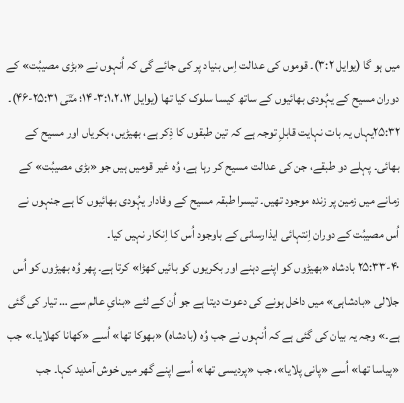میں ہو گا (یوایل ۳:۲)۔ قوموں کی عدالت اِس بنیاد پر کی جائے گی کہ اُنہوں نے «بڑی مصیبُت» کے دوران مسیح کے یہُودی بھائیوں کے ساتھ کیسا سلوک کیا تھا (یوایل ۳:۱،۲،۱۲-۱۴؛ متؔی ۲۵:۳۱-۴۶)۔
۲۵:۳۲یہاں یہ بات نہایت قابلِ توجہ ہے کہ تین طبقوں کا ذِکر ہے، بھیڑیں، بکریاں اور مسیح کے بھائی۔ پہلے دو طبقے، جن کی عدالت مسیح کر رہا ہے، وُہ غیر قومیں ہیں جو «بڑی مصیبُت» کے زمانے میں زمین پر زندہ موجود تھیں۔ تیسرا طبقہ مسیح کے وفادار یہُودی بھائیوں کا ہے جنہوں نے اُس مصیبُت کے دوران اِنتہائی ایذارسانی کے باوجود اُس کا اِنکار نہیں کیا۔
۲۵:۳۳-۴۰ بادشاہ «بھیڑوں کو اپنے دہنے اور بکریوں کو بائیں کھڑا» کرتا ہے۔ پھر وُہ بھیڑوں کو اُس جلالی «بادشاہی» میں داخل ہونے کی دعوت دیتا ہے جو اُن کے لئے «بنایِ عالم سے … تیار کی گئی ہے۔» وجہ یہ بیان کی گئی ہے کہ اُنہوں نے جب وُہ (بادشاہ) «بھوکا تھا» اُسے «کھانا کھلایا۔» جب «پیاسا تھا» اُسے «پانی پلایا»، جب «پردیسی تھا» اُسے اپنے گھر میں خوش آمدید کہا۔ جب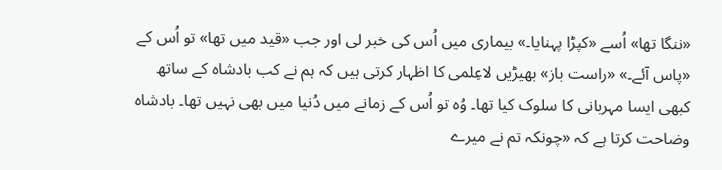«ننگا تھا» اُسے «کپڑا پہنایا۔» بیماری میں اُس کی خبر لی اور جب «قید میں تھا» تو اُس کے «پاس آئے۔» «راست باز» بھیڑیں لاعِلمی کا اظہار کرتی ہیں کہ ہم نے کب بادشاہ کے ساتھ کبھی ایسا مہربانی کا سلوک کیا تھا۔ وُہ تو اُس کے زمانے میں دُنیا میں بھی نہیں تھا۔ بادشاہ وضاحت کرتا ہے کہ «چونکہ تم نے میرے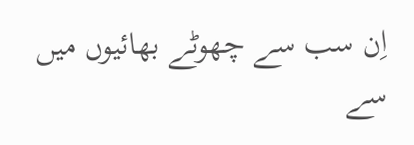اِن سب سے چھوٹے بھائیوں میں سے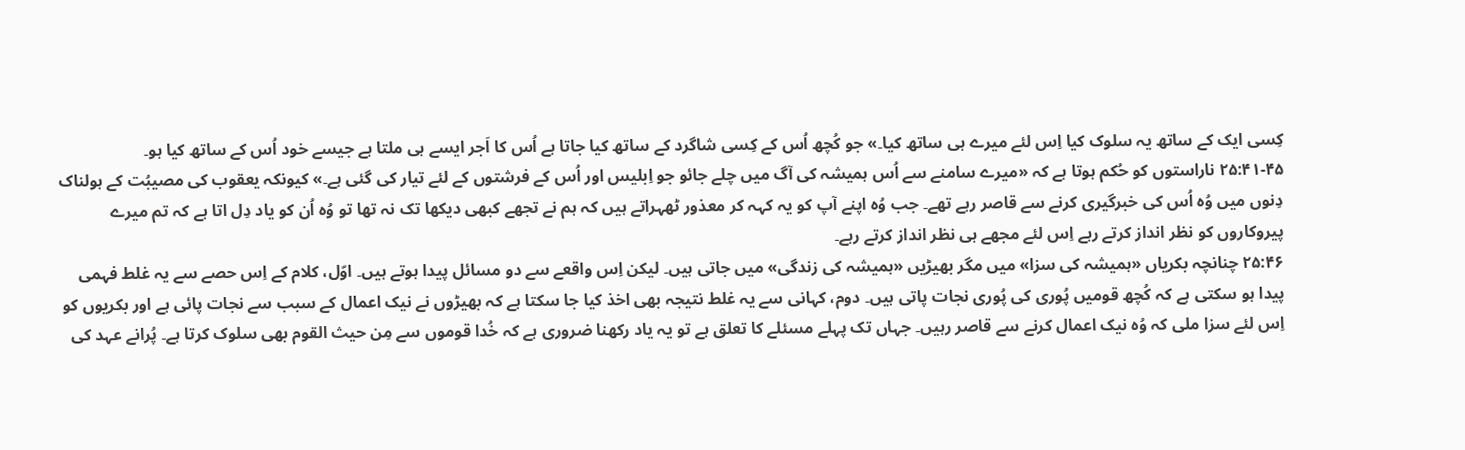کِسی ایک کے ساتھ یہ سلوک کیا اِس لئے میرے ہی ساتھ کیا۔» جو کُچھ اُس کے کِسی شاگرد کے ساتھ کیا جاتا ہے اُس کا اَجر ایسے ہی ملتا ہے جیسے خود اُس کے ساتھ کیا ہو۔
۲۵:۴۱-۴۵ ناراستوں کو حُکم ہوتا ہے کہ «میرے سامنے سے اُس ہمیشہ کی آگ میں چلے جائو جو اِبلیس اور اُس کے فرشتوں کے لئے تیار کی گئی ہے۔» کیونکہ یعقوب کی مصیبُت کے ہولناک دِنوں میں وُہ اُس کی خبرگیری کرنے سے قاصر رہے تھے۔ جب وُہ اپنے آپ کو یہ کہہ کر معذور ٹھہراتے ہیں کہ ہم نے تجھے کبھی دیکھا تک نہ تھا تو وُہ اُن کو یاد دِل اتا ہے کہ تم میرے پیروکاروں کو نظر انداز کرتے رہے اِس لئے مجھے ہی نظر انداز کرتے رہے۔
۲۵:۴۶ چنانچہ بکریاں «ہمیشہ کی سزا» میں مگر بھیڑیں «ہمیشہ کی زندگی» میں جاتی ہیں۔ لیکن اِس واقعے سے دو مسائل پیدا ہوتے ہیں۔ اوّل، کلام کے اِس حصے سے یہ غلط فہمی پیدا ہو سکتی ہے کہ کُچھ قومیں پُوری کی پُوری نجات پاتی ہیں۔ دوم، کہانی سے یہ غلط نتیجہ بھی اخذ کیا جا سکتا ہے کہ بھیڑوں نے نیک اعمال کے سبب سے نجات پائی ہے اور بکریوں کو اِس لئے سزا ملی کہ وُہ نیک اعمال کرنے سے قاصر رہیں۔ جہاں تک پہلے مسئلے کا تعلق ہے تو یہ یاد رکھنا ضروری ہے کہ خُدا قوموں سے مِن حیث القوم بھی سلوک کرتا ہے۔ پُرانے عہد کی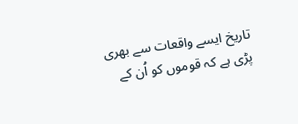تاریخ ایسے واقعات سے بھری پڑی ہے کہ قوموں کو اُن کے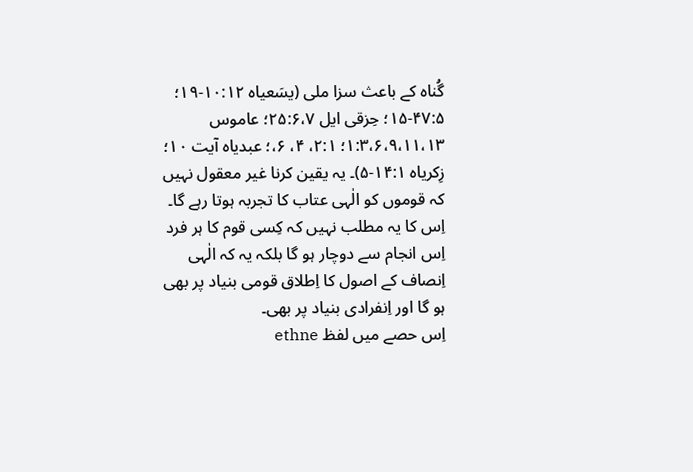گُناہ کے باعث سزا ملی (یسَعیاہ ۱۰:۱۲-۱۹؛ ۴۷:۵-۱۵؛ حِزقی ایل ۲۵:۶،۷؛ عاموس ۱:۳،۶،۹،۱۱،۱۳؛ ۲:۱، ۴، ۶،؛ عبدیاہ آیت ۱۰؛ زِکریاہ ۱۴:۱-۵)۔ یہ یقین کرنا غیر معقول نہیں کہ قوموں کو الٰہی عتاب کا تجربہ ہوتا رہے گا۔ اِس کا یہ مطلب نہیں کہ کِسی قوم کا ہر فرد اِس انجام سے دوچار ہو گا بلکہ یہ کہ الٰہی اِنصاف کے اصول کا اِطلاق قومی بنیاد پر بھی ہو گا اور اِنفرادی بنیاد پر بھی۔
اِس حصے میں لفظ ethne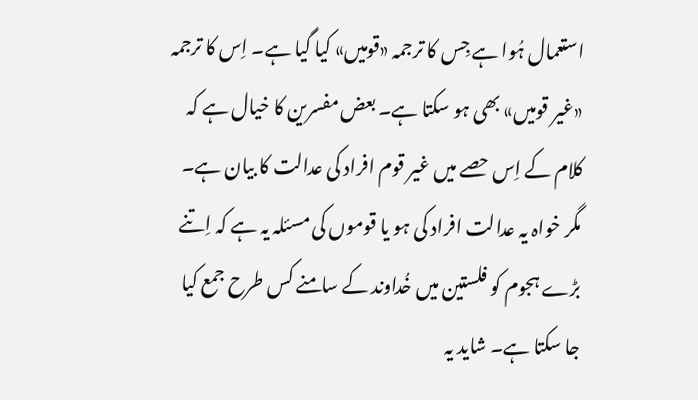استعمال ہُوا ہے جِس کا ترجمہ «قومیں» کیا گیا ہے۔ اِس کا ترجمہ «غیر قومیں» بھی ہو سکتا ہے۔ بعض مفسرین کا خیال ہے کہ کلام کے اِس حصے میں غیر قوم افراد کی عدالت کا بیان ہے۔ مگر خواہ یہ عدالت افراد کی ہو یا قوموں کی مسئلہ یہ ہے کہ اِتنے بڑے ہجوم کو فلستین میں خُداوند کے سامنے کس طرح جمع کیا جا سکتا ہے۔ شاید یہ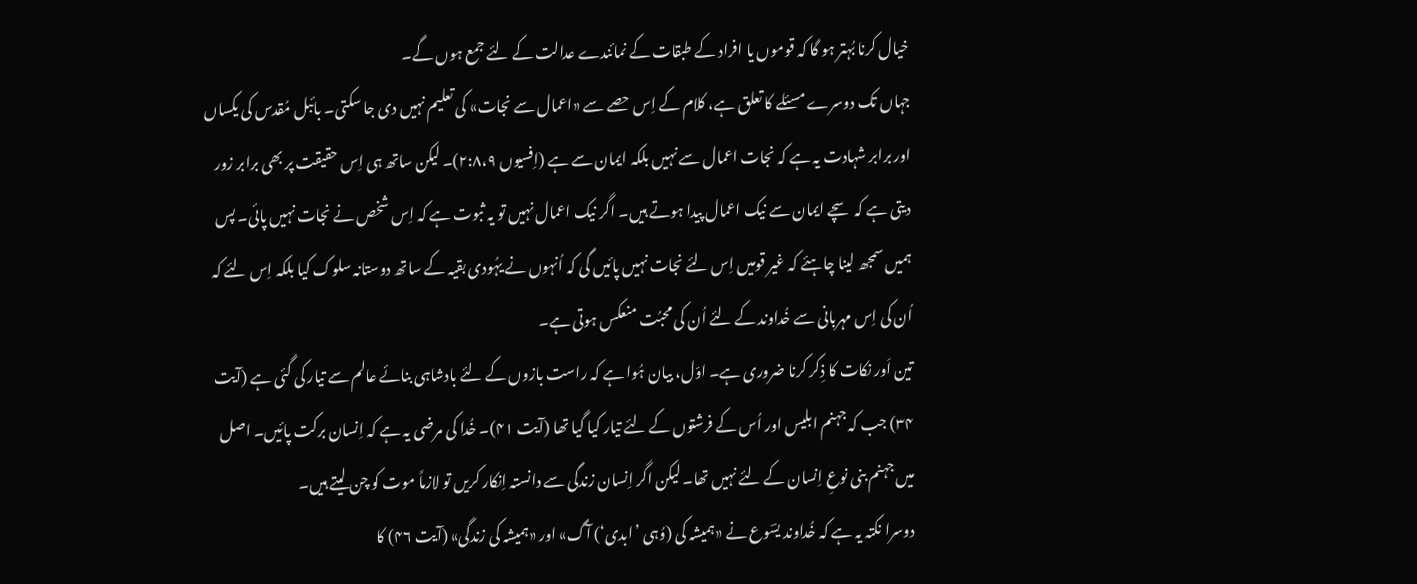خیال کرنا بُہتر ہو گا کہ قوموں یا افراد کے طبقات کے نمائندے عدالت کے لئے جمع ہوں گے۔
جہاں تک دوسرے مسئلے کا تعلق ہے، کلام کے اِس حصے سے «اعمال سے نجات» کی تعلیم نہیں دی جا سکتی۔ بائبل مُقدس کی یکساں اور برابر شہادت یہ ہے کہ نجات اعمال سے نہیں بلکہ ایمان سے ہے (اِفسیوں ۲:۸،۹)۔ لیکن ساتھ ہی اِس حقیقت پر بھی برابر زور دیتی ہے کہ سچے ایمان سے نیک اعمال پیدا ہوتے ہیں۔ اگر نیک اعمال نہیں تو یہ ثبوت ہے کہ اِس شخص نے نجات نہیں پائی۔ پس ہمیں سمجھ لینا چاہئے کہ غیر قومیں اِس لئے نجات نہیں پائیں گی کہ اُنہوں نے یہُودی بقیہ کے ساتھ دوستانہ سلوک کیا بلکہ اِس لئے کہ اُن کی اِس مہربانی سے خُداوند کے لئے اُن کی محبُت منعکس ہوتی ہے۔
تین اَور نکات کا ذِکر کرنا ضروری ہے۔ اوّل، بیان ہُوا ہے کہ راست بازوں کے لئے بادشاہی بنائے عالم سے تیار کی گئی ہے (آیت ۳۴) جب کہ جہنم ابلیس اور اُس کے فرشتوں کے لئے تیار کیا گیا تھا (آیت ۴۱)۔ خُدا کی مرضی یہ ہے کہ اِنسان برکت پائیں۔ اصل میں جہنم بنی نوعِ اِنسان کے لئے نہیں تھا۔ لیکن اگر اِنسان زندگی سے دانستہ اِنکار کریں تو لازماً موت کو چن لیتے ہیں۔
دوسرا نکتہ یہ ہے کہ خُداوند یسؔوع نے «ہمیشہ کی (وُہی ’ابدی‘) آگ» اور «ہمیشہ کی زندگی» (آیت ۴۶) کا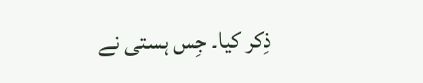ذِکر کیا۔ جِس ہستی نے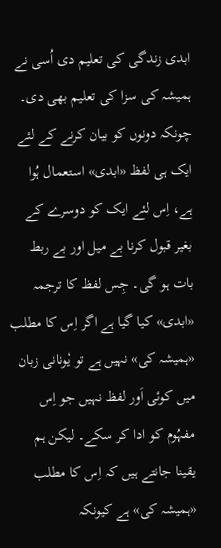ابدی زندگی کی تعلیم دی اُسی نے ہمیشہ کی سزا کی تعلیم بھی دی۔ چونکہ دونوں کو بیان کرنے کے لئے ایک ہی لفظ «ابدی» استعمال ہُوا ہے، اِس لئے ایک کو دوسرے کے بغیر قبول کرنا بے میل اور بے ربط بات ہو گی۔ جِس لفظ کا ترجمہ «ابدی» کیا گیا ہے اگر اِس کا مطلب «ہمیشہ کی» نہیں ہے تو یٗونانی زبان میں کوئی اَور لفظ نہیں جو اِس مفہُوم کو ادا کر سکے۔ لیکن ہم یقینا جانتے ہیں کہ اِس کا مطلب «ہمیشہ کی» ہے کیونکہ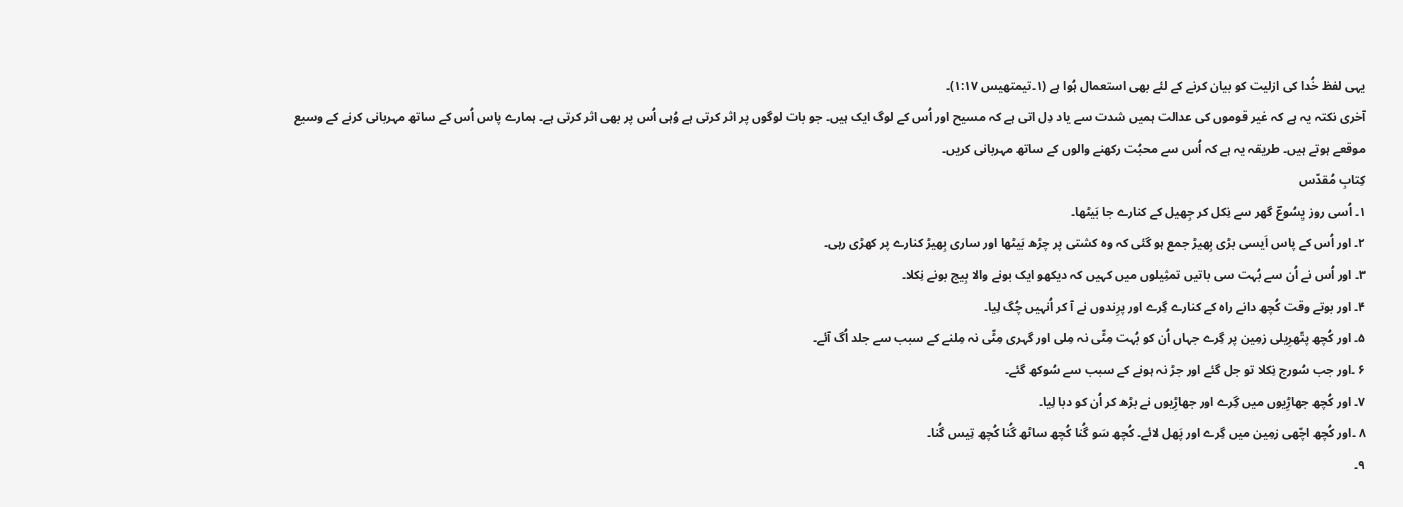یہی لفظ خُدا کی ازلیت کو بیان کرنے کے لئے بھی استعمال ہُوا ہے (۱۔تیمتھیس ۱:۱۷)۔
آخری نکتہ یہ ہے کہ غیر قوموں کی عدالت ہمیں شدت سے یاد دِل اتی ہے کہ مسیح اور اُس کے لوگ ایک ہیں۔ جو بات لوگوں پر اثر کرتی ہے وُہی اُس پر بھی اثر کرتی ہے۔ ہمارے پاس اُس کے ساتھ مہربانی کرنے کے وسیع موقعے ہوتے ہیں۔ طریقہ یہ ہے کہ اُس سے محبُت رکھنے والوں کے ساتھ مہربانی کریں۔
کِتابِ مُقدّس
۱۔ اُسی روز یِسُوعؔ گھر سے نِکل کر جِھیل کے کنارے جا بَیٹھا۔
۲۔ اور اُس کے پاس اَیسی بڑی بِھیڑ جمع ہو گئی کہ وہ کشتی پر چڑھ بَیٹھا اور ساری بِھیڑ کنارے پر کھڑی رہی۔
۳۔ اور اُس نے اُن سے بُہت سی باتیں تمثِیلوں میں کہیں کہ دیکھو ایک بونے والا بِیج بونے نِکلا۔
۴۔ اور بوتے وقت کُچھ دانے راہ کے کنارے گِرے اور پرِندوں نے آ کر اُنہیں چُگ لِیا۔
۵۔ اور کُچھ پتّھرِیلی زمِین پر گِرے جہاں اُن کو بُہت مِٹّی نہ مِلی اور گہری مِٹّی نہ مِلنے کے سبب سے جلد اُگ آئے۔
۶ ۔اور جب سُورج نِکلا تو جل گئے اور جڑ نہ ہونے کے سبب سے سُوکھ گئے۔
۷۔ اور کُچھ جھاڑِیوں میں گِرے اور جھاڑِیوں نے بڑھ کر اُن کو دبا لِیا۔
۸ ۔اور کُچھ اچّھی زمِین میں گِرے اور پَھل لائے۔ کُچھ سَو گُنا کُچھ ساٹھ گُنا کُچھ تِیس گُنا۔
۹۔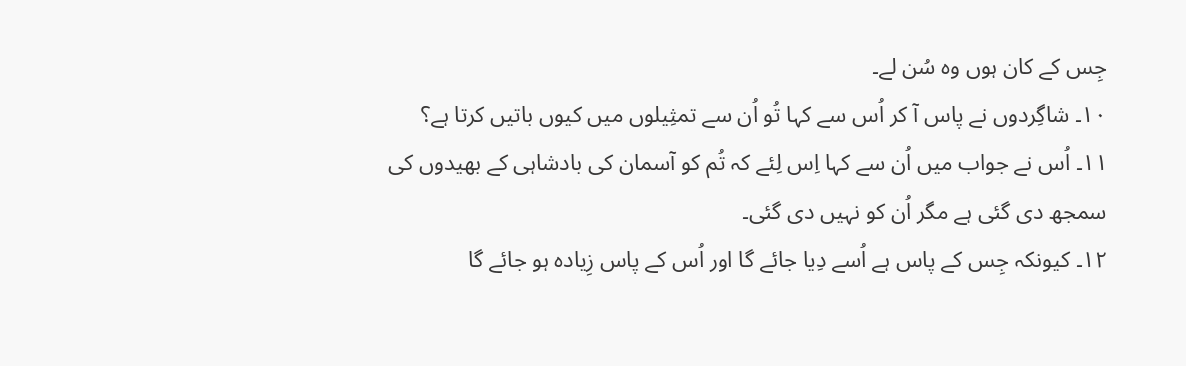جِس کے کان ہوں وہ سُن لے۔
۱۰۔ شاگِردوں نے پاس آ کر اُس سے کہا تُو اُن سے تمثِیلوں میں کیوں باتیں کرتا ہے؟
۱۱۔ اُس نے جواب میں اُن سے کہا اِس لِئے کہ تُم کو آسمان کی بادشاہی کے بھیدوں کی سمجھ دی گئی ہے مگر اُن کو نہیں دی گئی۔
۱۲۔ کیونکہ جِس کے پاس ہے اُسے دِیا جائے گا اور اُس کے پاس زِیادہ ہو جائے گا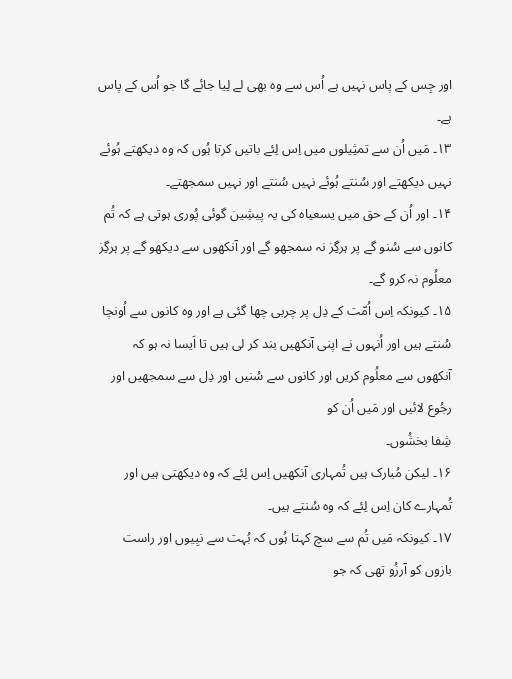اور جِس کے پاس نہیں ہے اُس سے وہ بھی لے لِیا جائے گا جو اُس کے پاس ہے۔
۱۳۔ مَیں اُن سے تمثِیلوں میں اِس لِئے باتیں کرتا ہُوں کہ وہ دیکھتے ہُوئے نہیں دیکھتے اور سُنتے ہُوئے نہیں سُنتے اور نہیں سمجھتے۔
۱۴۔ اور اُن کے حق میں یسعیاہ کی یہ پیشِین گوئی پُوری ہوتی ہے کہ تُم کانوں سے سُنو گے پر ہرگِز نہ سمجھو گے اور آنکھوں سے دیکھو گے پر ہرگِز معلُوم نہ کرو گے۔
۱۵۔ کیونکہ اِس اُمّت کے دِل پر چربی چھا گئی ہے اور وہ کانوں سے اُونچا سُنتے ہیں اور اُنہوں نے اپنی آنکھیں بند کر لی ہیں تا اَیسا نہ ہو کہ آنکھوں سے معلُوم کریں اور کانوں سے سُنیں اور دِل سے سمجھیں اور رجُوع لائیں اور مَیں اُن کو
شِفا بخشُوں۔
۱۶۔ لیکن مُبارک ہیں تُمہاری آنکھیں اِس لِئے کہ وہ دیکھتی ہیں اور تُمہارے کان اِس لِئے کہ وہ سُنتے ہیں۔
۱۷۔ کیونکہ مَیں تُم سے سچ کہتا ہُوں کہ بُہت سے نبِیوں اور راست بازوں کو آرزُو تھی کہ جو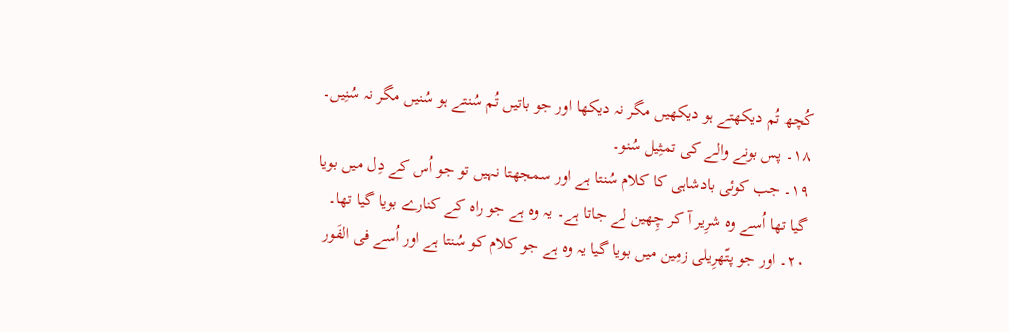کُچھ تُم دیکھتے ہو دیکھیں مگر نہ دیکھا اور جو باتیں تُم سُنتے ہو سُنیں مگر نہ سُنِیں۔
۱۸۔ پس بونے والے کی تمثِیل سُنو۔
۱۹۔ جب کوئی بادشاہی کا کلام سُنتا ہے اور سمجھتا نہیں تو جو اُس کے دِل میں بویا گیا تھا اُسے وہ شرِیر آ کر چِھین لے جاتا ہے۔ یہ وہ ہے جو راہ کے کنارے بویا گیا تھا۔
۲۰۔ اور جو پتّھرِیلی زمِین میں بویا گیا یہ وہ ہے جو کلام کو سُنتا ہے اور اُسے فی الفَور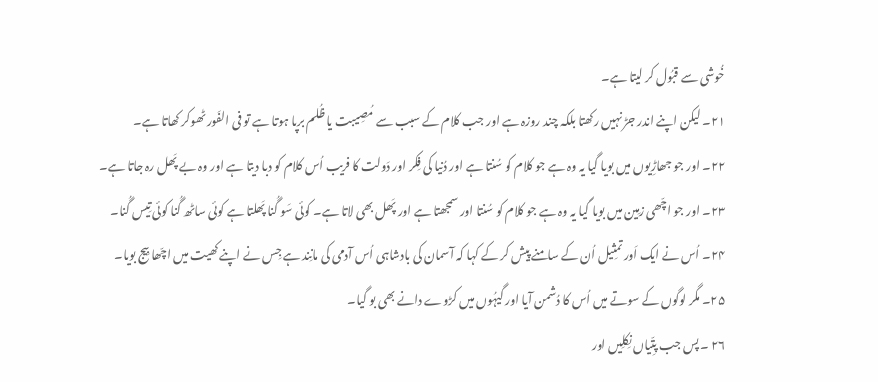خُوشی سے قبُول کر لیتا ہے۔
۲۱۔ لیکن اپنے اندر جڑ نہیں رکھتا بلکہ چند روزہ ہے اور جب کلام کے سبب سے مُصِیبت یا ظُلم برپا ہوتا ہے تو فی الفَور ٹھوکر کھاتا ہے۔
۲۲۔ اور جو جھاڑِیوں میں بویا گیا یہ وہ ہے جو کلام کو سُنتا ہے اور دُنیا کی فِکر اور دَولت کا فریب اُس کلام کو دبا دیتا ہے اور وہ بے پَھل رہ جاتا ہے۔
۲۳۔ اور جو اچّھی زمِین میں بویا گیا یہ وہ ہے جو کلام کو سُنتا اور سمجھتا ہے اور پَھل بھی لاتا ہے۔ کوئی سَو گُنا پَھلتا ہے کوئی ساٹھ گُنا کوئی تِیس گُنا۔
۲۴۔ اُس نے ایک اَور تمثِیل اُن کے سامنے پیش کر کے کہا کہ آسمان کی بادشاہی اُس آدمی کی مانِند ہے جِس نے اپنے کھیت میں اچّھا بِیج بویا۔
۲۵۔ مگر لوگوں کے سوتے میں اُس کا دُشمن آیا اور گیہُوں میں کڑوے دانے بھی بو گیا۔
۲۶ ۔پس جب پتِّیاں نِکلِیں اور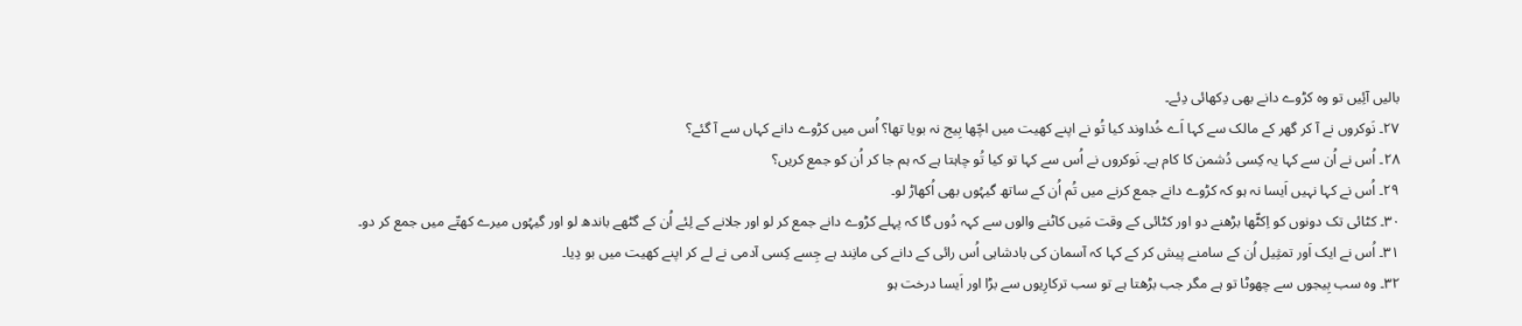بالیں آئِیں تو وہ کڑوے دانے بھی دِکھائی دِئے۔
۲۷۔ نَوکروں نے آ کر گھر کے مالک سے کہا اَے خُداوند کیا تُو نے اپنے کھیت میں اچّھا بِیج نہ بویا تھا؟ اُس میں کڑوے دانے کہاں سے آ گئے؟
۲۸۔ اُس نے اُن سے کہا یہ کِسی دُشمن کا کام ہے۔ نَوکروں نے اُس سے کہا تو کیا تُو چاہتا ہے کہ ہم جا کر اُن کو جمع کریں؟
۲۹۔ اُس نے کہا نہیں اَیسا نہ ہو کہ کڑوے دانے جمع کرنے میں تُم اُن کے ساتھ گیہُوں بھی اُکھاڑ لو۔
۳۰۔ کٹائی تک دونوں کو اِکٹّھا بڑھنے دو اور کٹائی کے وقت مَیں کاٹنے والوں سے کہہ دُوں گا کہ پہلے کڑوے دانے جمع کر لو اور جلانے کے لِئے اُن کے گٹھے باندھ لو اور گیہُوں میرے کھتّے میں جمع کر دو۔
۳۱۔ اُس نے ایک اَور تمثِیل اُن کے سامنے پیش کر کے کہا کہ آسمان کی بادشاہی اُس رائی کے دانے کی مانِند ہے جِسے کِسی آدمی نے لے کر اپنے کھیت میں بو دِیا۔
۳۲۔ وہ سب بِیجوں سے چھوٹا تو ہے مگر جب بڑھتا ہے تو سب ترکارِیوں سے بڑا اور اَیسا درخت ہو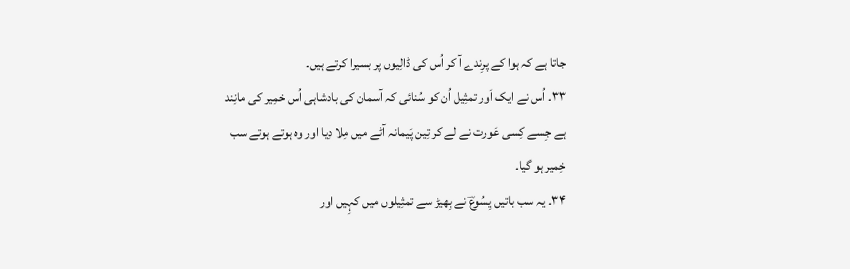جاتا ہے کہ ہوا کے پرِندے آ کر اُس کی ڈالِیوں پر بسیرا کرتے ہیں۔
۳۳۔ اُس نے ایک اَور تمثِیل اُن کو سُنائی کہ آسمان کی بادشاہی اُس خمِیر کی مانِند ہے جِسے کِسی عَورت نے لے کر تِین پَیمانہ آٹے میں مِلا دِیا اور وہ ہوتے ہوتے سب خِمیر ہو گیا۔
۳۴۔ یہ سب باتیں یِسُوعؔ نے بِھیڑ سے تمثِیلوں میں کہِیں اور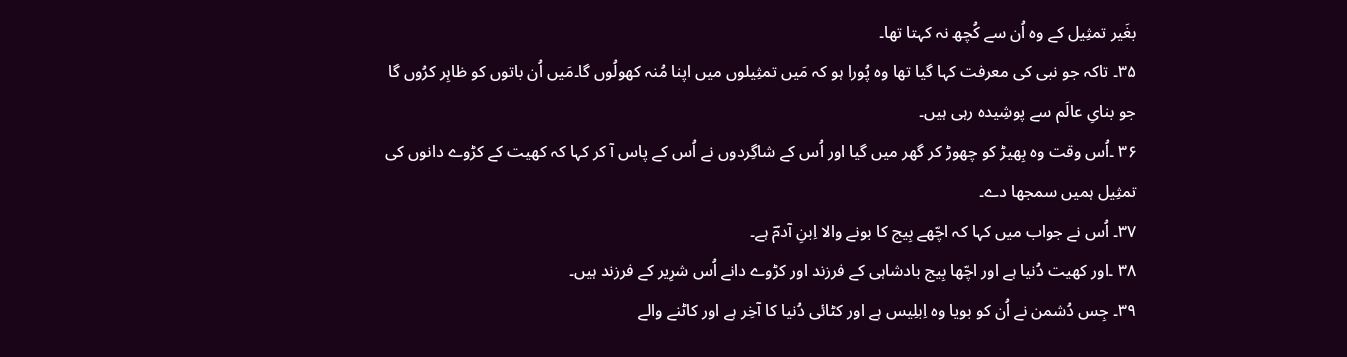بغَیر تمثِیل کے وہ اُن سے کُچھ نہ کہتا تھا۔
۳۵۔ تاکہ جو نبی کی معرفت کہا گیا تھا وہ پُورا ہو کہ مَیں تمثِیلوں میں اپنا مُنہ کھولُوں گا۔مَیں اُن باتوں کو ظاہِر کرُوں گا جو بنایِ عالَم سے پوشِیدہ رہی ہیں۔
۳۶ ۔اُس وقت وہ بِھیڑ کو چھوڑ کر گھر میں گیا اور اُس کے شاگِردوں نے اُس کے پاس آ کر کہا کہ کھیت کے کڑوے دانوں کی تمثِیل ہمیں سمجھا دے۔
۳۷۔ اُس نے جواب میں کہا کہ اچّھے بِیج کا بونے والا اِبنِ آدمؔ ہے۔
۳۸ ۔اور کھیت دُنیا ہے اور اچّھا بِیج بادشاہی کے فرزند اور کڑوے دانے اُس شرِیر کے فرزند ہیں۔
۳۹۔ جِس دُشمن نے اُن کو بویا وہ اِبلِیس ہے اور کٹائی دُنیا کا آخِر ہے اور کاٹنے والے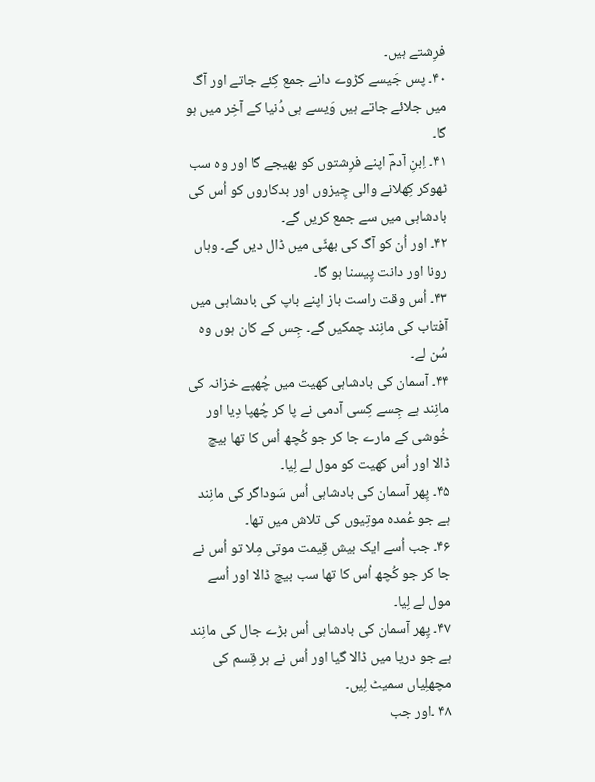فرِشتے ہیں۔
۴۰۔ پس جَیسے کڑوے دانے جمع کِئے جاتے اور آگ میں جلائے جاتے ہیں وَیسے ہی دُنیا کے آخِر میں ہو گا۔
۴۱۔ اِبنِ آدمؔ اپنے فرِشتوں کو بھیجے گا اور وہ سب ٹھوکر کِھلانے والی چِیزوں اور بدکاروں کو اُس کی بادشاہی میں سے جمع کریں گے۔
۴۲۔ اور اُن کو آگ کی بھٹّی میں ڈال دیں گے۔ وہاں رونا اور دانت پِیسنا ہو گا۔
۴۳۔ اُس وقت راست باز اپنے باپ کی بادشاہی میں آفتاب کی مانِند چمکیں گے۔ جِس کے کان ہوں وہ سُن لے۔
۴۴۔ آسمان کی بادشاہی کھیت میں چُھپے خزانہ کی مانِند ہے جِسے کِسی آدمی نے پا کر چُھپا دِیا اور خُوشی کے مارے جا کر جو کُچھ اُس کا تھا بیچ ڈالا اور اُس کھیت کو مول لے لِیا۔
۴۵۔ پِھر آسمان کی بادشاہی اُس سَوداگر کی مانِند ہے جو عُمدہ موتِیوں کی تلاش میں تھا۔
۴۶۔ جب اُسے ایک بیش قِیمت موتی مِلا تو اُس نے جا کر جو کُچھ اُس کا تھا سب بیچ ڈالا اور اُسے مول لے لِیا۔
۴۷۔ پِھر آسمان کی بادشاہی اُس بڑے جال کی مانِند ہے جو دریا میں ڈالا گیا اور اُس نے ہر قِسم کی مچھلِیاں سمیٹ لِیں۔
۴۸ ۔اور جب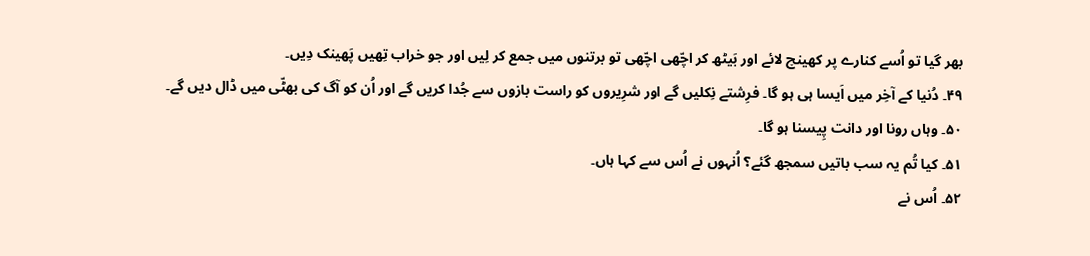بھر گیا تو اُسے کنارے پر کھینچ لائے اور بَیٹھ کر اچّھی اچّھی تو برتنوں میں جمع کر لِیں اور جو خراب تِھیں پَھینک دِیں۔
۴۹۔ دُنیا کے آخِر میں اَیسا ہی ہو گا۔ فرِشتے نِکلیں گے اور شرِیروں کو راست بازوں سے جُدا کریں گے اور اُن کو آگ کی بھٹّی میں ڈال دیں گے۔
۵۰۔ وہاں رونا اور دانت پِیسنا ہو گا۔
۵۱۔ کیا تُم یہ سب باتیں سمجھ گئے؟ اُنہوں نے اُس سے کہا ہاں۔
۵۲۔ اُس نے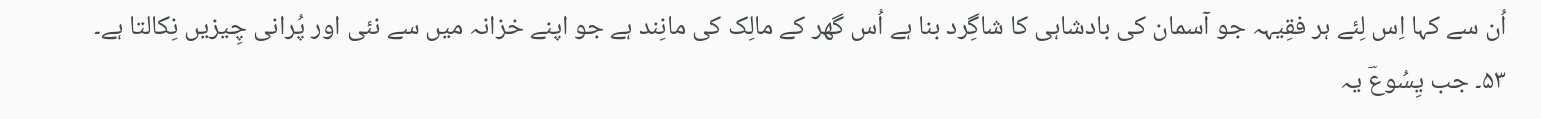اُن سے کہا اِس لِئے ہر فقِیہہ جو آسمان کی بادشاہی کا شاگِرد بنا ہے اُس گھر کے مالِک کی مانِند ہے جو اپنے خزانہ میں سے نئی اور پُرانی چِیزیں نِکالتا ہے۔
۵۳۔ جب یِسُوعؔ یہ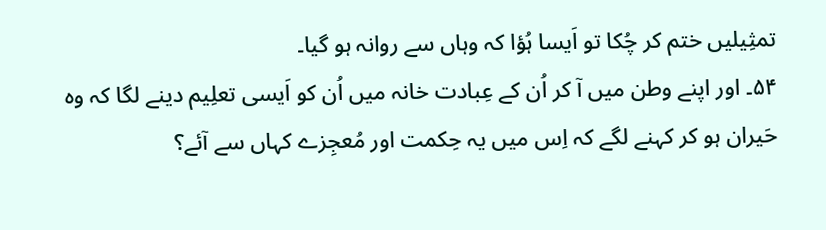تمثِیلیں ختم کر چُکا تو اَیسا ہُؤا کہ وہاں سے روانہ ہو گیا۔
۵۴۔ اور اپنے وطن میں آ کر اُن کے عِبادت خانہ میں اُن کو اَیسی تعلِیم دینے لگا کہ وہ حَیران ہو کر کہنے لگے کہ اِس میں یہ حِکمت اور مُعجِزے کہاں سے آئے؟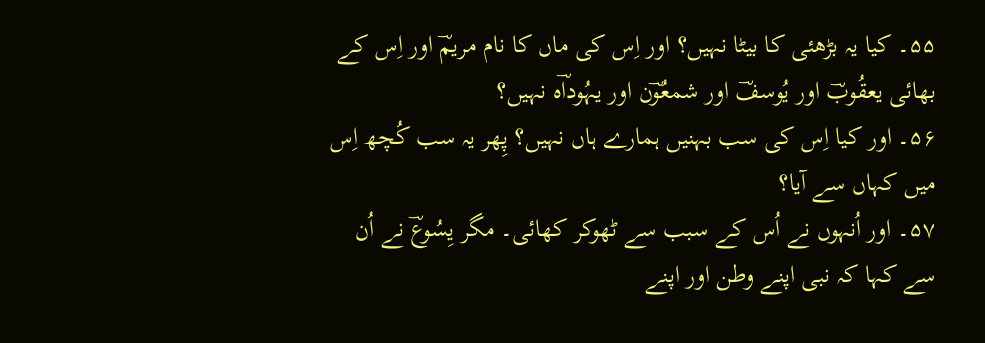۵۵۔ کیا یہ بڑھئی کا بیٹا نہیں؟ اور اِس کی ماں کا نام مریمؔ اور اِس کے بھائی یعقُوبؔ اور یُوسفؔ اور شمعُوؔن اور یہُوداؔہ نہیں؟
۵۶۔ اور کیا اِس کی سب بہنیں ہمارے ہاں نہیں؟ پِھر یہ سب کُچھ اِس میں کہاں سے آیا؟
۵۷۔ اور اُنہوں نے اُس کے سبب سے ٹھوکر کھائی۔ مگر یِسُوعؔ نے اُن سے کہا کہ نبی اپنے وطن اور اپنے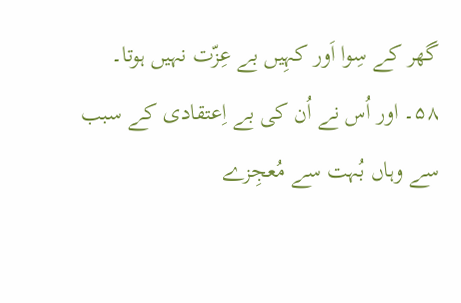گھر کے سِوا اَور کہِیں بے عِزّت نہیں ہوتا۔
۵۸۔ اور اُس نے اُن کی بے اِعتقادی کے سبب سے وہاں بُہت سے مُعجِزے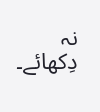نہ دِکھائے۔